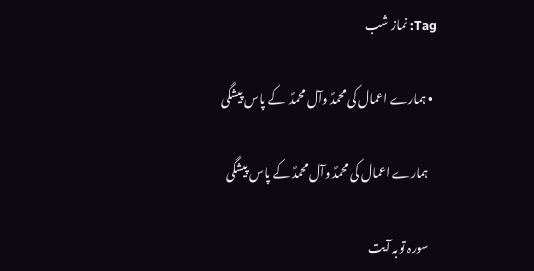Tag: نماز شب

  • ہمارے اعمال کی محمدؐ وآل محمدؐ  کے پاس پیشگی

    ہمارے اعمال کی محمدؐ وآل محمدؐ کے پاس پیشگی

    سورہ توبہ آیت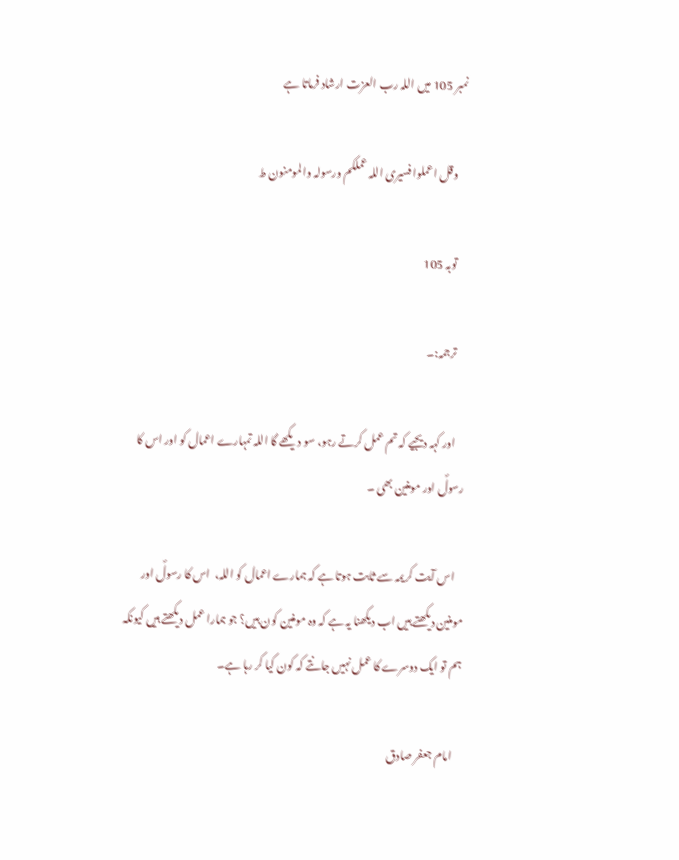نمبر 105 میں اللہ رب العزت ارشاد فرماتا ہے

    وقل اعملوا فسیری اللہ عملکم ورسولہ والمومنون ط

    توبہ 105

    ترجمہ:۔

    اور کہہ دیجیے کہ تم عمل کرتے رہو، سو دیکھے گا اللہ تمہارے اعمال کو اور اس کا رسولؐ اور مومنین بھی ۔

    اس آیت کریمہ سے ثابت ہوتا ہے کہ ہمارے اعمال کو اللہ،  اس کا رسولؐ اور مومنین دیکھتے ہیں اب دیکھنا یہ ہے کہ وہ مومنین کون ہیں؟ جو ہمارا عمل دیکھتے ہیں کیونکہ ہم تو ایک دوسرے کا عمل نہیں جانتے کہ کون کیا کر رہا ہے۔

    امام جعفر صادق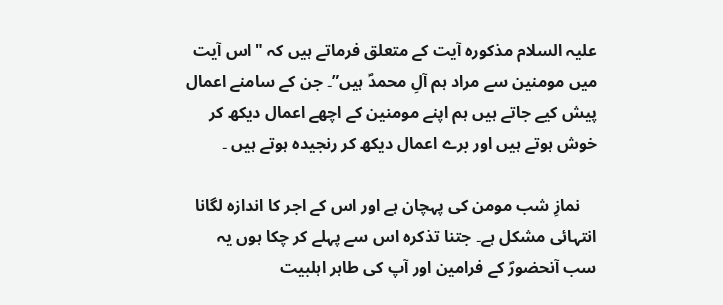علیہ السلام مذکورہ آیت کے متعلق فرماتے ہیں کہ "اس آیت میں مومنین سے مراد ہم آلِ محمدؐ ہیں”۔ جن کے سامنے اعمال پیش کیے جاتے ہیں ہم اپنے مومنین کے اچھے اعمال دیکھ کر خوش ہوتے ہیں اور برے اعمال دیکھ کر رنجیدہ ہوتے ہیں ۔

    نمازِ شب مومن کی پہچان ہے اور اس کے اجر کا اندازہ لگانا انتہائی مشکل ہے۔ جتنا تذکرہ اس سے پہلے کر چکا ہوں یہ سب آنحضورؐ کے فرامین اور آپ کی طاہر اہلبیت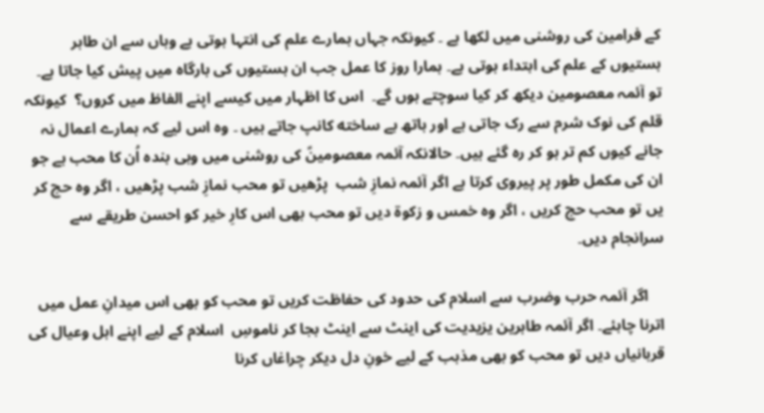کے فرامین کی روشنی میں لکھا ہے ۔ کیونکہ جہاں ہمارے علم کی انتہا ہوتی ہے وہاں سے ان طاہر ہستیوں کے علم کی ابتداء ہوتی ہے۔ ہمارا روز کا عمل جب ان ہستیوں کی بارگاہ میں پیش کیا جاتا ہے۔ تو آئمہ معصومین دیکھ کر کیا سوچتے ہوں گے۔  اس کا اظہار میں کیسے اپنے الفاظ میں کروں؟  کیونکہ قلم کی نوک شرم سے رک جاتی ہے اور ہاتھ بے ساخته کانپ جاتے ہیں ۔ وہ اس لیے کہ ہمارے اعمال نہ جانے کیوں کم تر ہو کر رہ گئے ہیں۔ حالانکہ آئمہ معصومینؑ کی روشنی میں وہی بندہ اُن کا محب ہے جو ان کی مکمل طور پر پیروی کرتا ہے اگر آئمہ نمازِ شب  پڑھیں تو محب نمازِ شب پڑھیں ، اگر وہ حج کر یں تو محب حج کریں ، اگر وہ خمس و زکوة دیں تو محب بھی اس کارِ خیر کو احسن طریقے سے سرانجام دیں۔

    اگر آئمہ حرب وضرب سے اسلام کی حدود کی حفاظت کریں تو محب کو بھی اس میدانِ عمل میں اترنا چاہئے۔ اگر آئمہ طاہرین یزیدیت کی اینٹ سے اینٹ بجا کر ناموسِ  اسلام کے لیے اپنے اہل وعیال کی قربانیاں دیں تو محب کو بھی مذہب کے لیے خونِ دل دیکر چراغاں کرنا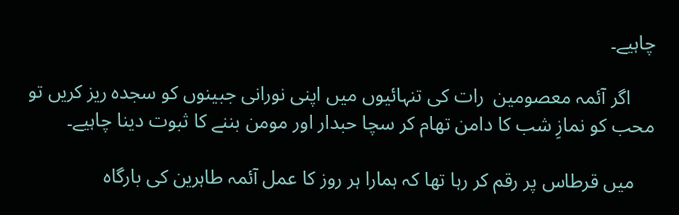چاہیے۔

     اگر آئمہ معصومین  رات کی تنہائیوں میں اپنی نورانی جبینوں کو سجدہ ریز کریں تو محب کو نمازِ شب کا دامن تھام کر سچا حبدار اور مومن بننے کا ثبوت دینا چاہیے۔

    میں قرطاس پر رقم کر رہا تھا کہ ہمارا ہر روز کا عمل آئمہ طاہرین کی بارگاہ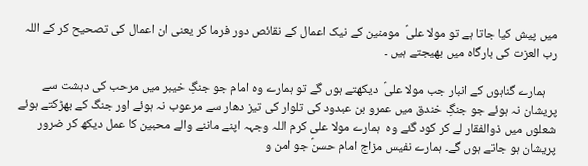میں پیش کیا جاتا ہے تو مولا علیؑ  مومنین کے نیک اعمال کے نقائص دور فرما کر یعنی ان اعمال کی تصحیح کر کے اللہ رب العزت کی بارگاہ میں بھیجتے ہیں ۔

    ہمارے گناہوں کے انبار جب مولا علیؑ  دیکھتے ہوں گے تو ہمارے وہ امام جو جنگِ خیبر میں مرحب کی دہشت سے پریشان نہ ہوئے جو جنگِ خندق میں عمرو بن عبدود کی تلوار کی تیز دھار سے مرعوب نہ ہوئے اور جنگ کے بھڑکتے ہوئے شعلوں میں ذوالفقار لے کر کود گئے وہ  ہمارے مولا علی کرم اللہ وجہہ اپنے ماننے والے محبین کا عمل دیکھ کر ضرور پریشان ہو جاتے ہوں گے۔ ہمارے نفیس مزاج امام حسنؑ جو امن و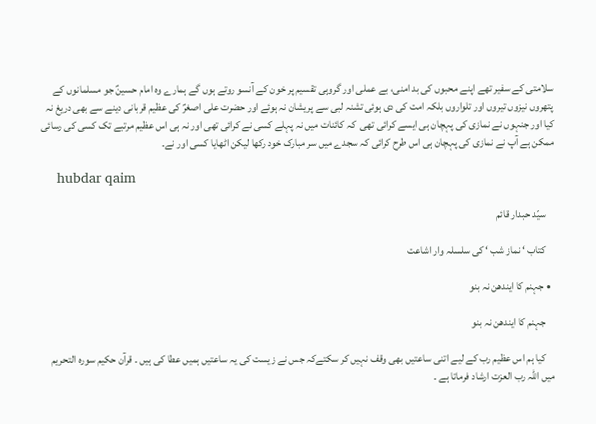سلامتی کے سفیر تھے اپنے محبوں کی بد امنی، بے عملی اور گروہی تقسیم پر خون کے آنسو روتے ہوں گے ہمارے وہ امام حسینؑ جو مسلمانوں کے پتھروں نیزوں تیروں اور تلواروں بلکہ امت کی دی ہوئی تشنہ لبی سے پریشان نہ ہوئے اور حضرت علی اصغرؑ کی عظیم قربانی دینے سے بھی دریغ نہ کیا اور جنہوں نے نمازی کی پہچان ہی ایسے کرائی تھی  کہ کائنات میں نہ پہلے کسی نے کرائی تھی اور نہ ہی اس عظیم مرتبے تک کسی کی رسائی ممکن ہے آپ نے نمازی کی پہچان ہی اس طرح کرائی کہ سجدے میں سر مبارک خود رکھا لیکن اٹھایا کسی اور نے۔

    hubdar qaim

    سیّد حبدار قائم

    کتاب ‘ نماز شب ‘ کی سلسلہ وار اشاعت

  • جہنم کا ایندھن نہ بنو

    جہنم کا ایندھن نہ بنو

    کیا ہم اس عظیم رب کے لیے اتنی ساعتیں بھی وقف نہیں کر سکتےکہ جس نے زیست کی یہ ساعتیں ہمیں عطا کی ہیں ۔ قرآن حکیم سورہ التحریم میں اللہ رب العزت ارشاد فرماتا ہے ۔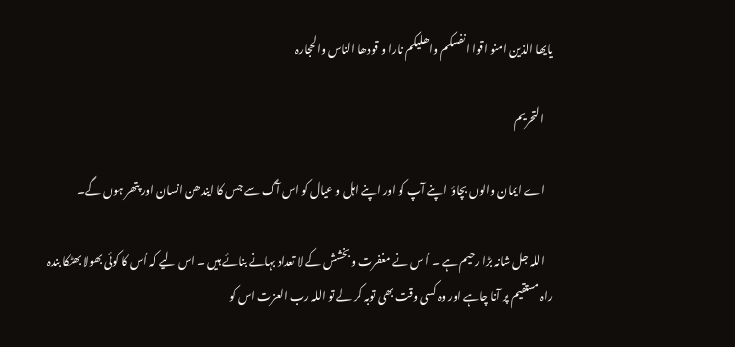یایھا الذین امنو اقوا انفسکم واھلیکم نارا و قودھا الناس والحجارہ

    التحریم

    اے ایمان والوں بچاؤ  اپنے آپ کو اور اپنے اہل و عیال کو اس آگ سے جس کا ایندھن انسان اور پتھر ہوں گے۔

    اللہ جل شانہ بڑا رحیم ہے ۔ اُ س نے مغفرت و بخشش کے لا تعداد بہانے بنائے ہیں ۔ اس لیے کہ اُس کا کوئی بھولا بھٹکا بندہ راہ مستقیم پر آنا چاہے اور وہ کسی وقت بھی توبہ کر لے تو اللہ رب العزت اس کو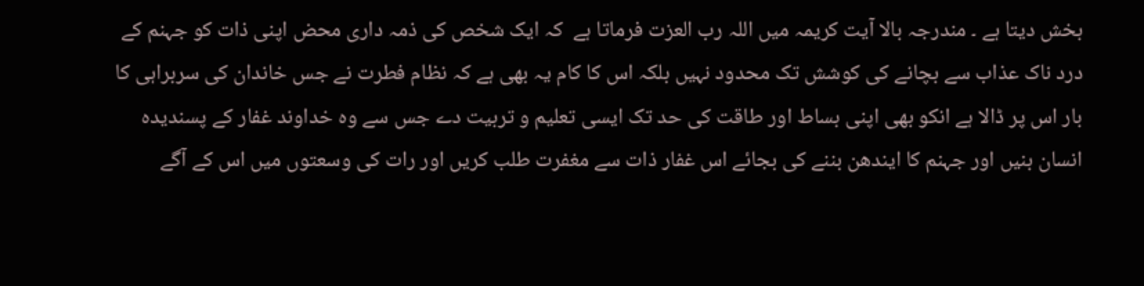بخش دیتا ہے ۔ مندرجہ بالا آیت کریمہ میں اللہ رب العزت فرماتا ہے  کہ ایک شخص کی ذمہ داری محض اپنی ذات کو جہنم کے درد ناک عذاب سے بچانے کی کوشش تک محدود نہیں بلکہ اس کا کام یہ بھی ہے کہ نظام فطرت نے جس خاندان کی سربراہی کا بار اس پر ڈالا ہے انکو بھی اپنی بساط اور طاقت کی حد تک ایسی تعلیم و تربیت دے جس سے وہ خداوند غفار کے پسندیدہ انسان بنیں اور جہنم کا ایندھن بننے کی بجائے اس غفار ذات سے مغفرت طلب کریں اور رات کی وسعتوں میں اس کے آگے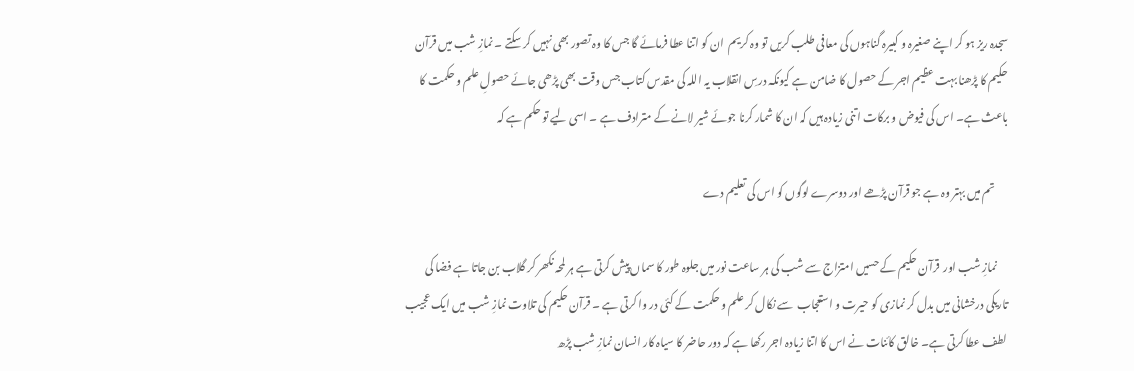سجدہ ریز ہو کر اپنے صغیرہ و کبیرہ گناہوں کی معافی طلب کریں تو وہ کریم  ان کو اتنا عطا فرمائے گا جس کا وہ تصور بھی نہیں کر سکتے ۔ نمازِ شب میں قرآن حکیم کا پڑھنا بہت عظیم اجر کے حصول کا ضامن ہے کیونکہ درسِ انقلاب یہ اللہ کی مقدس کتاب جس وقت بھی پڑھی جائے حصولِ علم و حکمت کا باعث ہے۔ اس کی فیوض و برکات اتنی زیادہ ہیں کہ ان کا شمار کرنا جوئے شیر لانے کے مترادف ہے ۔ اسی لیے تو حکم ہے کہ

      تم میں بہتر وہ ہے جو قرآن پڑھے اور دوسرے لوگوں کو اس کی تعلیم دے

     نمازِ شب اور  قرآن حکیم کے حسیں امتزاج سے شب کی ہر ساعت نور میں جلوہ طور کا سماں پیش کرتی ہے ہر لمحہ نکھر کر گلاب بن جاتا ہے فضا کی تاریکی درخشانی میں بدل کر نمازی کو حیرت و استعجاب  سے نکال کر علم و حکمت کے کئی در وا کرتی ہے ۔ قرآن حکیم کی تلاوت نمازِ شب میں ایک عجیب لطف عطا کرتی ہے۔ خالق کائنات نے اس کا اتنا زیادہ اجر رکھا ہے کہ دور حاضر کا سیاہ کار انسان نمازِ شب پڑھ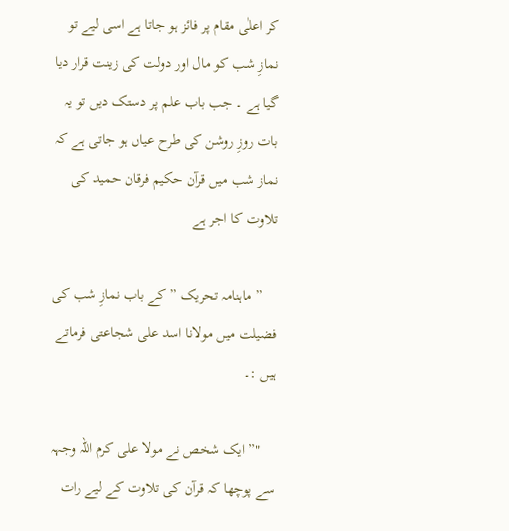کر اعلٰی مقام پر فائز ہو جاتا ہے اسی لیے تو نمازِ شب کو مال اور دولت کی زینت قرار دیا گیا ہے ۔ جب باب علم پر دستک دیں تو یہ بات روزِ روشن کی طرح عیاں ہو جاتی ہے کہ نماز شب میں قرآن حکیم فرقان حمید کی تلاوت کا اجر ہے

    ” ماہنامہ تحریک ” کے باب نمازِ شب کی فضیلت میں مولانا اسد علی شجاعتی فرماتے ہیں :۔

    "” ایک شخص نے مولا علی کرم اللہ وجہہ سے پوچھا کہ قرآن کی تلاوت کے لیے رات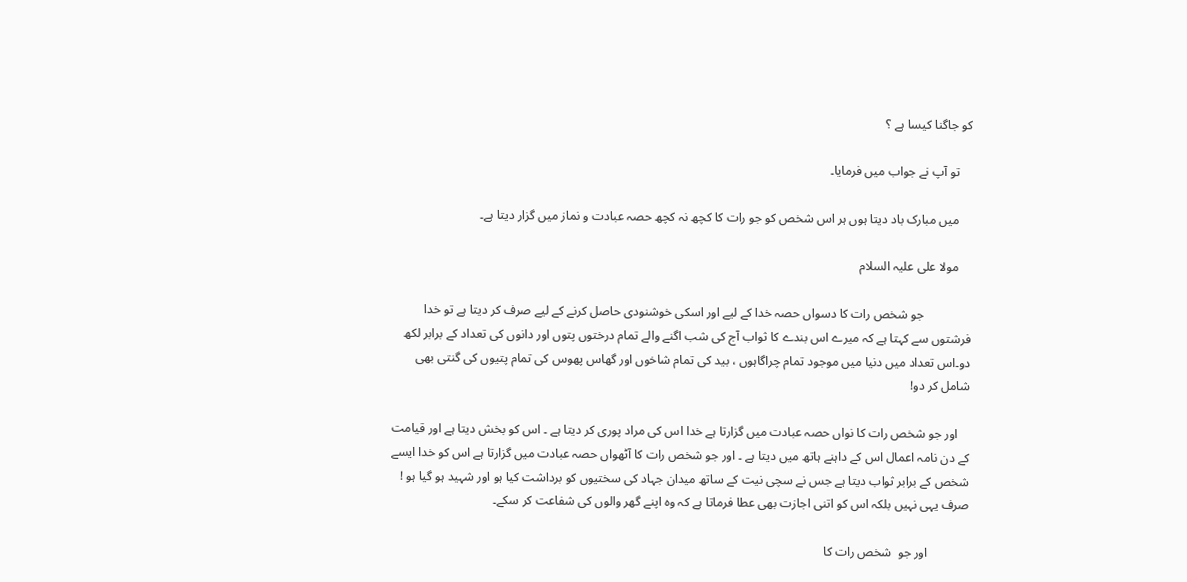کو جاگنا کیسا ہے ؟

    تو آپ نے جواب میں فرمایا۔

    میں مبارک باد دیتا ہوں ہر اس شخص کو جو رات کا کچھ نہ کچھ حصہ عبادت و نماز میں گزار دیتا ہے۔

    مولا علی علیہ السلام

               جو شخص رات کا دسواں حصہ خدا کے لیے اور اسکی خوشنودی حاصل کرنے کے لیے صرف کر دیتا ہے تو خدا فرشتوں سے کہتا ہے کہ میرے اس بندے کا ثواب آج کی شب اگنے والے تمام درختوں پتوں اور دانوں کی تعداد کے برابر لکھ دو۔اس تعداد میں دنیا میں موجود تمام چراگاہوں ، بید کی تمام شاخوں اور گھاس پھوس کی تمام پتیوں کی گنتی بھی شامل کر دو!

    اور جو شخص رات کا نواں حصہ عبادت میں گزارتا ہے خدا اس کی مراد پوری کر دیتا ہے ۔ اس کو بخش دیتا ہے اور قیامت کے دن نامہ اعمال اس کے داہنے ہاتھ میں دیتا ہے ۔ اور جو شخص رات کا آٹھواں حصہ عبادت میں گزارتا ہے اس کو خدا ایسے شخص کے برابر ثواب دیتا ہے جس نے سچی نیت کے ساتھ میدان جہاد کی سختیوں کو برداشت کیا ہو اور شہید ہو گیا ہو ! صرف یہی نہیں بلکہ اس کو اتنی اجازت بھی عطا فرماتا ہے کہ وہ اپنے گھر والوں کی شفاعت کر سکے۔

             اور جو  شخص رات کا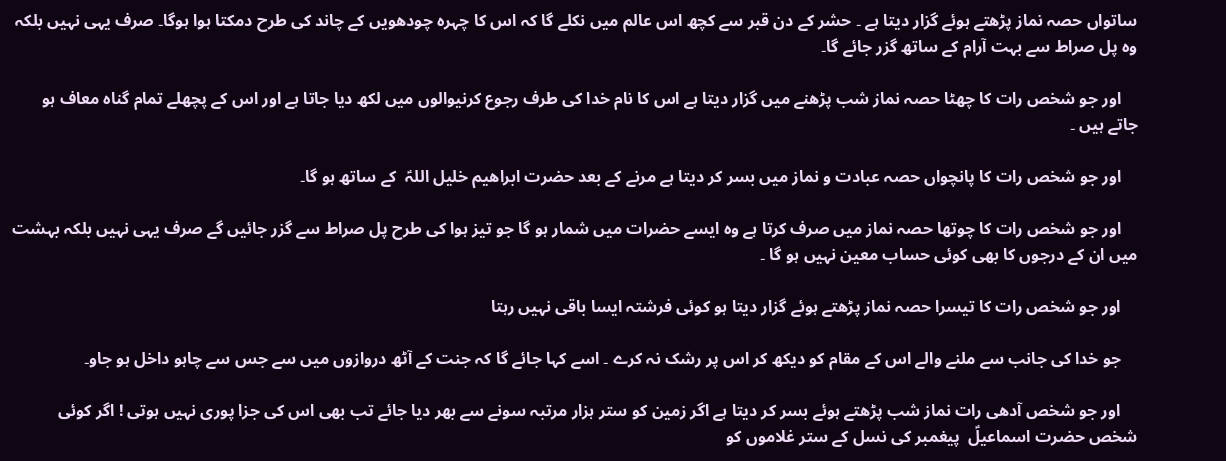ساتواں حصہ نماز پڑھتے ہوئے گزار دیتا ہے ۔ حشر کے دن قبر سے کچھ اس عالم میں نکلے گا کہ اس کا چہرہ چودھویں کے چاند کی طرح دمکتا ہوا ہوگا۔ صرف یہی نہیں بلکہ وہ پل صراط سے بہت آرام کے ساتھ گزر جائے گا۔

    اور جو شخص رات کا چھٹا حصہ نماز شب پڑھنے میں گزار دیتا ہے اس کا نام خدا کی طرف رجوع کرنیوالوں میں لکھ دیا جاتا ہے اور اس کے پچھلے تمام گناہ معاف ہو جاتے ہیں ۔

    اور جو شخص رات کا پانچواں حصہ عبادت و نماز میں بسر کر دیتا ہے مرنے کے بعد حضرت ابراھیم خلیل اللہؑ  کے ساتھ ہو گا۔

    اور جو شخص رات کا چوتھا حصہ نماز میں صرف کرتا ہے وہ ایسے حضرات میں شمار ہو گا جو تیز ہوا کی طرح پل صراط سے گزر جائیں گے صرف یہی نہیں بلکہ بہشت میں ان کے درجوں کا بھی کوئی حساب معین نہیں ہو گا ۔

    اور جو شخص رات کا تیسرا حصہ نماز پڑھتے ہوئے گزار دیتا ہو کوئی فرشتہ ایسا باقی نہیں رہتا

    جو خدا کی جانب سے ملنے والے اس کے مقام کو دیکھ کر اس پر رشک نہ کرے ۔ اسے کہا جائے گا کہ جنت کے آٹھ دروازوں میں سے جس سے چاہو داخل ہو جاو۔

    اور جو شخص آدھی رات نماز شب پڑھتے ہوئے بسر کر دیتا ہے اگر زمین کو ستر ہزار مرتبہ سونے سے بھر دیا جائے تب بھی اس کی جزا پوری نہیں ہوتی ! اگر کوئی شخص حضرت اسماعیلؑ  پیغمبر کی نسل کے ستر غلاموں کو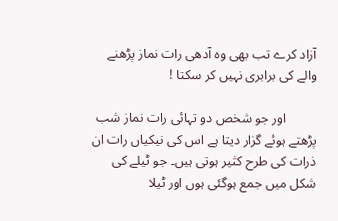آزاد کرے تب بھی وہ آدھی رات نماز پڑھنے والے کی برابری نہیں کر سکتا !

         اور جو شخص دو تہائی رات نماز شب پڑھتے ہوئے گزار دیتا ہے اس کی نیکیاں رات ان ذرات کی طرح کثیر ہوتی ہیں۔ جو ٹیلے کی شکل میں جمع ہوگئی ہوں اور ٹیلا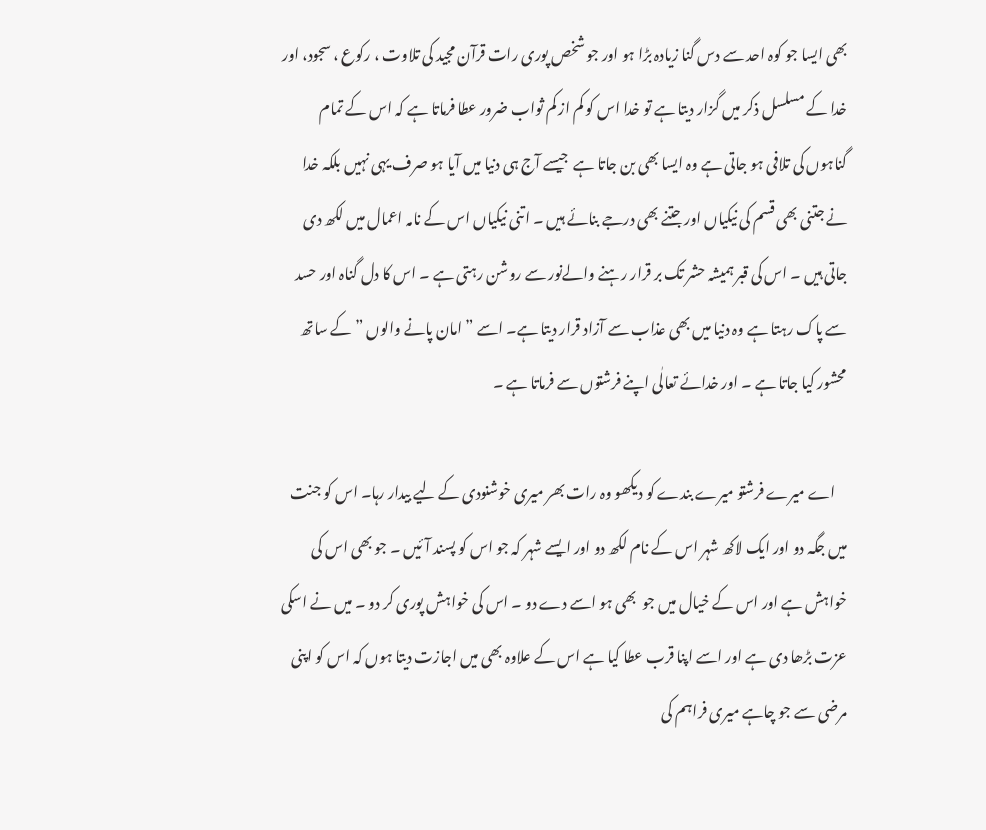بھی ایسا جو کوہ احد سے دس گنا زیادہ بڑا ہو اور جو شخص پوری رات قرآن مجید کی تلاوت ، رکوع ، سجود، اور خدا کے مسلسل ذکر میں گزار دیتا ہے تو خدا اس کو کم از کم ثواب ضرور عطا فرماتا ہے کہ اس کے تمام گناہوں کی تلافی ہو جاتی ہے وہ ایسا بھی بن جاتا ہے  جیسے آج ہی دنیا میں آیا ہو صرف یہی نہیں بلکہ خدا نے جتنی بھی قسم کی نیکیاں اور جتنے بھی درجے بنائے ہیں ۔ اتنی نیکیاں اس کے نامہ اعمال میں لکھ دی جاتی ہیں ۔ اس کی قبر ہمیشہ حشر تک بر قرار رہنے والےنور سے روشن رہتی ہے ۔ اس کا دل گناہ اور حسد سے پاک رہتا ہے وہ دنیا میں بھی عذاب سے آزاد قرار دیتا ہے۔ اسے ” امان پانے والوں ” کے ساتھ محشور کیا جاتا ہے ۔ اور خدائے تعالٰی اپنے فرشتوں سے فرماتا ہے ۔

    اے میرے فرشتو میرے بندے کو دیکھو وہ رات بھر میری خوشنودی کے لیے بیدار رہا۔ اس کو جنت میں جگہ دو اور ایک لاکھ شہر اس کے نام لکھ دو اور ایسے شہر کہ جو اس کو پسند آئیں ۔ جو بھی اس کی خواہش ہے اور اس کے خیال میں جو  بھی ہو اسے دے دو ۔ اس کی خواہش پوری کر دو ۔ میں نے اسکی عزت بڑھا دی ہے اور اسے اپنا قرب عطا کیا ہے اس کے علاوہ بھی میں اجازت دیتا ہوں کہ اس کو اپنی مرضی سے جو چاہے میری فراہم کی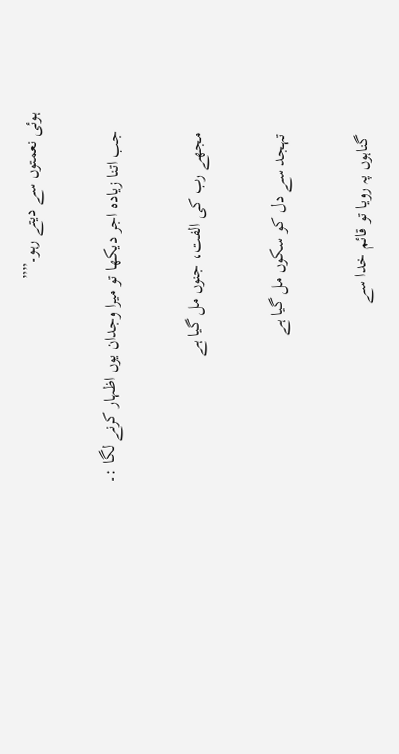ہوئی نعمتوں سے دیتے رہو۔””

    جب اتنا زیادہ اجر دیکھا تو میرا وجدان یوں اظہار کرنے لگا :۔

    مجھے رب کی الفت، جنوں مل گیا ہے

    تہجد سے دل کو سکوں مل گیا ہے

    گناہوں پہ رویا تو قائم خدا سے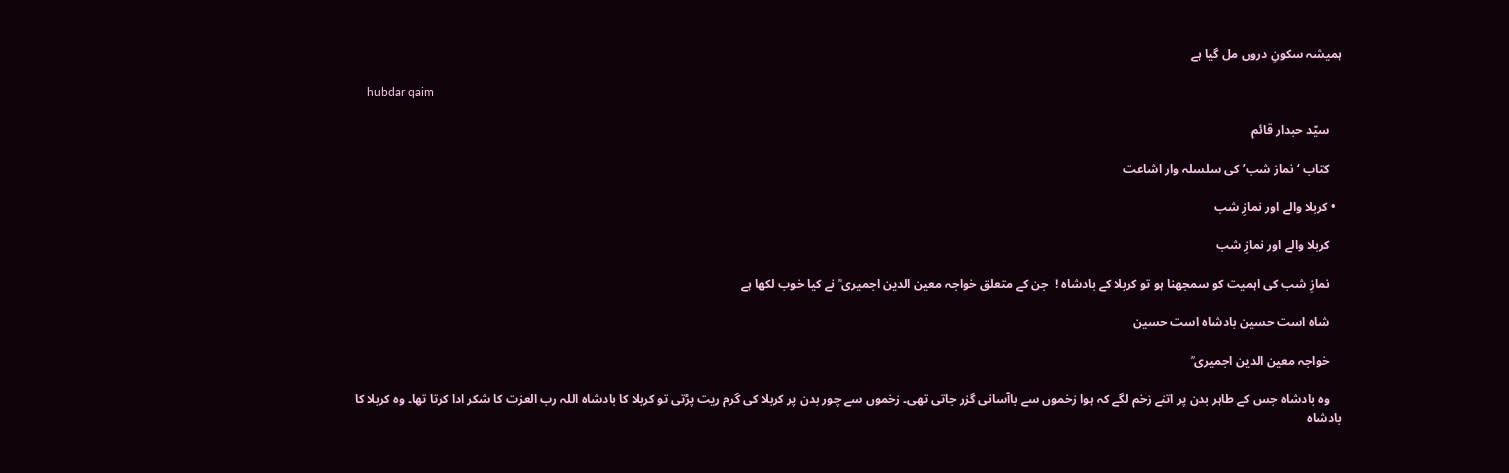ہمیشہ سکونِ دروں مل گیا ہے

    hubdar qaim

    سیّد حبدار قائم

    کتاب ‘نماز شب’ کی سلسلہ وار اشاعت

  • کربلا والے اور نمازِ شب

    کربلا والے اور نمازِ شب

    نمازِ شب کی اہمیت کو سمجھنا ہو تو کربلا کے بادشاہ !  جن کے متعلق خواجہ معین الدین اجمیری ؒ نے کیا خوب لکھا ہے

    شاہ است حسین بادشاہ است حسین

    خواجہ معین الدین اجمیری ؒ

    وہ بادشاہ جس کے طاہر بدن پر اتنے زخم لگے کہ ہوا زخموں سے باآسانی گزر جاتی تھی۔ زخموں سے چور بدن پر کربلا کی گرم ریت پڑتی تو کربلا کا بادشاہ اللہ رب العزت کا شکر ادا کرتا تھا۔ وہ کربلا کا بادشاہ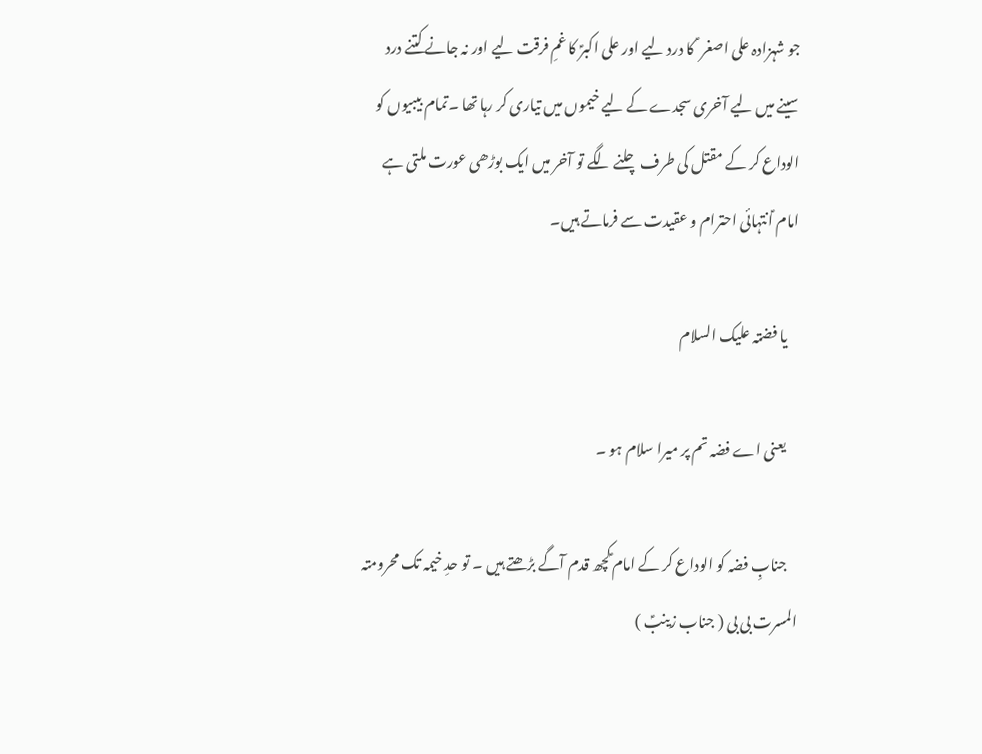جو شہزادہ علی اصغر ؑ کا درد لیے اور علی اکبرؑ کا غمِ فرقت لیے اور نہ جانے کتنے درد سینے میں لیے آخری سجدے کے لیے خیموں میں تیاری کر رہا تھا ۔تمام بیبیوں کو الوداع کر کے مقتل کی طرف چلنے لگے تو آخر میں ایک بوڑھی عورت ملتی ہے امام ؑانتہائی احترام و عقیدت سے فرماتے ہیں۔

    یا فضتہ علیک السلام

    یعنی اے فضہ تم پر میرا سلام ہو ۔

    جنابِ فضہ کو الوداع کر کے امام ؑکچھ قدم آگے بڑھتے ہیں ۔ تو حدِ خیمہ تک محرومتہ المسرت بی بی ( جناب زینبؑ )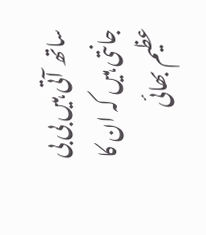ساتھ آتی ہیں بی بی جانتی ہیں کہ ان کا عظیم بھائی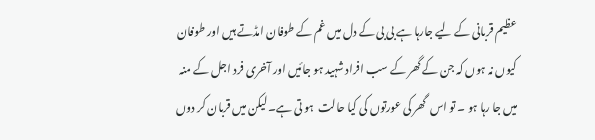عظیم قربانی کے لیے جارہا ہے بی بی کے دل میں غم کے طوفان امڈتے ہیں اور طوفان کیوں نہ ہوں کہ جن کے گھر کے سب افراد شہید ہو جائیں اور آخری فرد اجل کے منہ میں جا رہا ہو ۔ تو اس  گھر کی عورتوں کی کیا حالت  ہو تی ہے۔ لیکن میں قربان کر دوں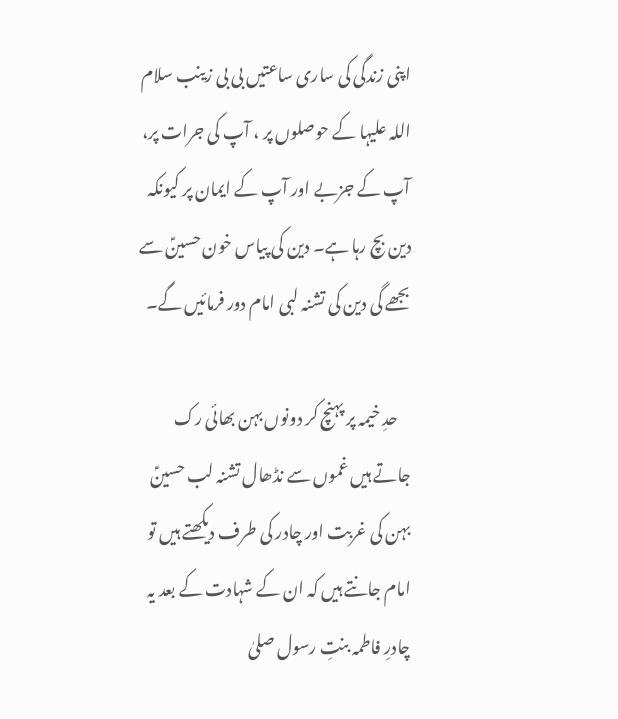اپنی زندگی کی ساری ساعتیں بی بی زینب سلام اللہ علیہا کے حوصلوں پر ، آپ کی جرات پر، آپ کے جزبے اور آپ کے ایمان پر کیونکہ دین بچ رہا ہے۔ دین کی پیاس خون حسینؑ سے بجھے گی دین کی تشنہ لبی امام دور فرمائیں گے۔

    حدِ خیمہ پر پہنچ کر دونوں بہن بھائی رک جاتے ہیں غموں سے نڈھال تشنہ لب حسینؑ  بہن کی غربت اور چادر کی طرف دیکھتے ہیں تو امام جانتے ہیں کہ ان کے شہادت کے بعد یہ چادرِ فاطمہ بنتِ رسول صلیٰ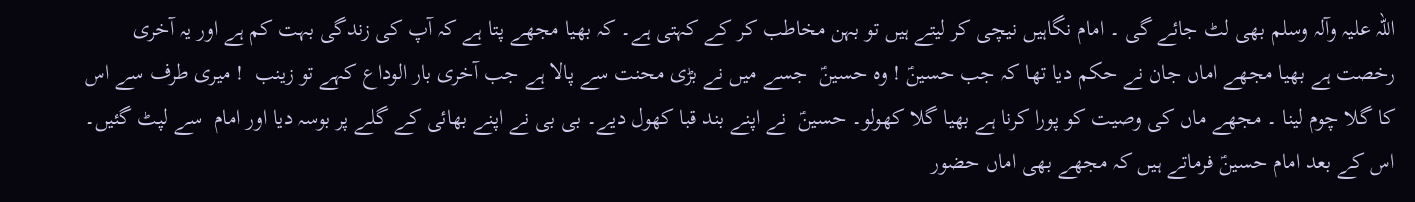اللہ علیہ وآلہ وسلم بھی لٹ جائے گی ۔ امام نگاہیں نیچی کر لیتے ہیں تو بہن مخاطب کر کے کہتی ہے۔ کہ بھیا مجھے پتا ہے کہ آپ کی زندگی بہت کم ہے اور یہ آخری رخصت ہے بھیا مجھے اماں جان نے حکم دیا تھا کہ جب حسینؑ ! وہ حسینؑ  جسے میں نے بڑی محنت سے پالا ہے جب آخری بار الوداع کہے تو زینب  ! میری طرف سے اس کا گلا چوم لینا ۔ مجھے ماں کی وصیت کو پورا کرنا ہے بھیا گلا کھولو۔ حسینؑ  نے اپنے بند قبا کھول دیے۔ بی بی نے اپنے بھائی کے گلے پر بوسہ دیا اور امام  سے لپٹ گئیں۔ اس کے بعد امام حسینؑ فرماتے ہیں کہ مجھے بھی اماں حضور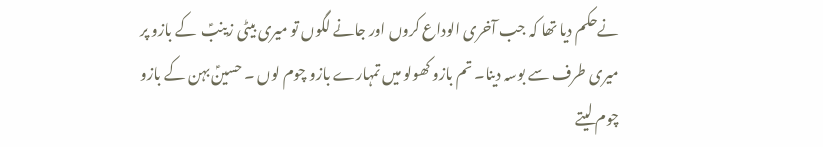نےحکم دیا تھا کہ جب آخری الوداع کروں اور جانے لگوں تو میری بیٹی زینبؑ  کے بازو پر میری طرف سے بوسہ دینا۔ تم بازو کھولو میں تمہارے بازو چوم لوں ۔ حسینؑ بہن کے بازو چوم لیتے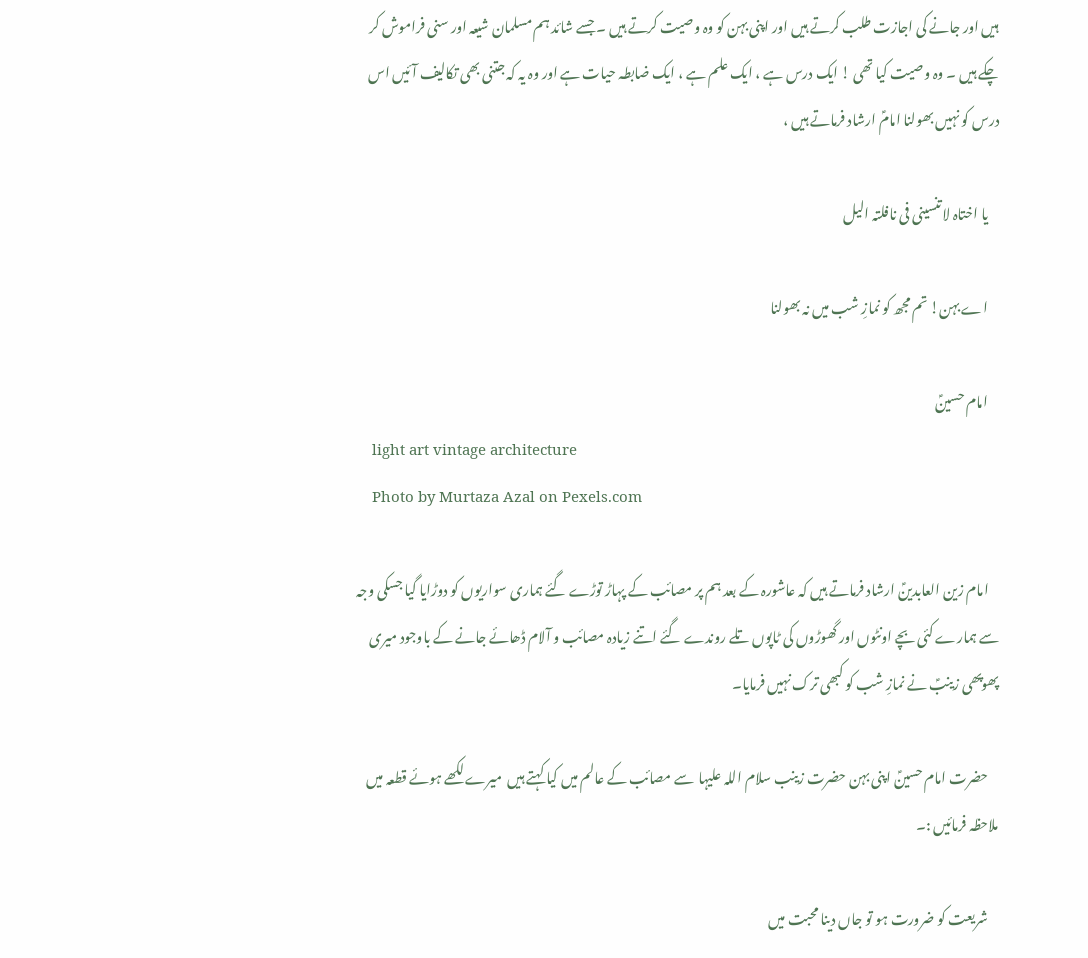ہیں اور جانے کی اجازت طلب کرتے ہیں اور اپنی بہن کو وہ وصیت کرتے ہیں ۔ جسے شائد ہم مسلمان شیعہ اور سنی فراموش کر چکے ہیں ۔ وہ وصیت کیا تھی ! ایک درس ہے ، ایک علم ہے ، ایک ضابطہ حیات ہے اور وہ یہ کہ جتنی بھی تکالیف آئیں اس درس کو نہیں بھولنا امامؑ ارشاد فرماتے ہیں ،

    یا اختاہ لا تنسینی فی نافلتہ الیل

    اے بہن! تم مجھ کو نمازِ شب میں نہ بھولنا

    امام حسینؑ
    light art vintage architecture
    Photo by Murtaza Azal on Pexels.com

    امام زین العابدینؑ ارشاد فرماتے ہیں کہ عاشورہ کے بعد ہم پر مصائب کے پہاڑ توڑے گئے ہماری سواریوں کو دوڑایا گیا جسکی وجہ سے ہمارے کئی بچے اونٹوں اور گھوڑوں کی ٹاپوں تلے روندے گئے اتنے زیادہ مصائب و آلام ڈھائے جانے کے باوجود میری پھوپھی زینبؑ نے نمازِ شب کو کبھی ترک نہیں فرمایا۔

    حضرت امام حسینؑ اپنی بہن حضرت زینب سلام اللہ علیہا  سے مصائب کے عالم میں کیا کہتے ہیں  میرے لکھے ہوئے قطعہ میں ملاحظہ فرمائیں :۔

    شریعت کو ضرورت ہو تو جاں دینا محبت میں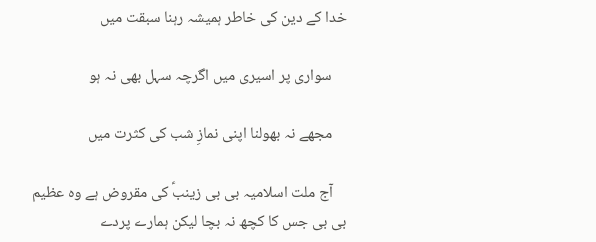خدا کے دین کی خاطر ہمیشہ رہنا سبقت میں

    سواری پر اسیری میں اگرچہ سہل بھی نہ ہو

    مجھے نہ بھولنا اپنی نمازِ شب کی کثرت میں

    آج ملت اسلامیہ بی بی زینبؑ کی مقروض ہے وہ عظیم بی بی جس کا کچھ نہ بچا لیکن ہمارے پردے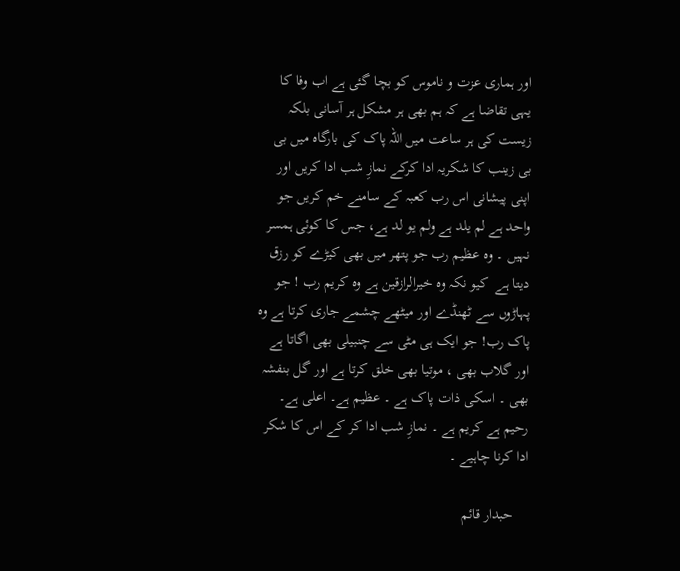اور ہماری عزت و ناموس کو بچا گئی ہے اب وفا کا یہی تقاضا ہے کہ ہم بھی ہر مشکل ہر آسانی بلکہ زیست کی ہر ساعت میں اللہ پاک کی بارگاہ میں بی بی زینب کا شکریہ ادا کرکے نمازِ شب ادا کریں اور اپنی پیشانی اس رب کعبہ کے سامنے خم کریں جو واحد ہے لم یلد ہے ولم یو لد ہے، جس کا کوئی ہمسر نہیں ۔ وہ عظیم رب جو پتھر میں بھی کیڑے کو رزق دیتا ہے  کیو نکہ وہ خیرالرازقین ہے وہ کریم رب ! جو پہاڑوں سے ٹھنڈے اور میٹھے چشمے جاری کرتا ہے وہ پاک رب! جو ایک ہی مٹی سے چنبیلی بھی اگاتا ہے اور گلاب بھی ، موتیا بھی خلق کرتا ہے اور گل بنفشہ بھی ۔ اسکی ذات پاک ہے ۔ عظیم ہے۔ اعلی ہے۔ رحیم ہے کریم ہے ۔ نمازِ شب ادا کر کے اس کا شکر ادا کرنا چاہیے ۔

    حبدار قائم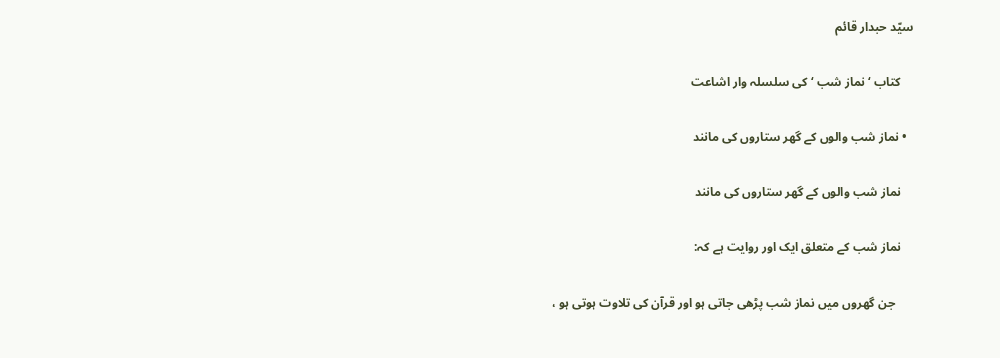سیّد حبدار قائم

    کتاب ‘ نماز شب ‘ کی سلسلہ وار اشاعت

  • نماز شب والوں کے گھر ستاروں کی مانند

    نماز شب والوں کے گھر ستاروں کی مانند

    نماز شب کے متعلق ایک اور روایت ہے کہ:

      جن گھروں میں نماز شب پڑھی جاتی ہو اور قرآن کی تلاوت ہوتی ہو ،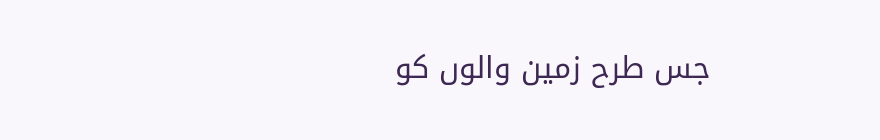جس طرح زمین والوں کو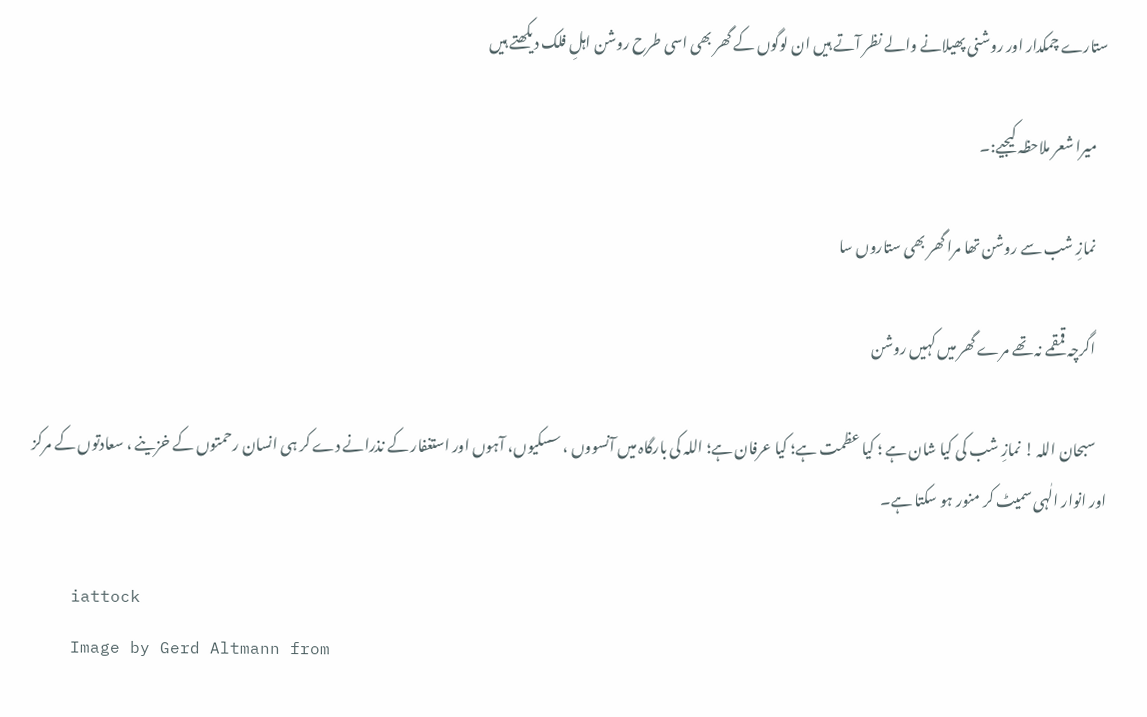ستارے چمکدار اور روشنی پھیلانے والے نظر آتے ہیں ان لوگوں کے گھر بھی اسی طرح روشن اہلِ فلک دیکھتے ہیں

    میرا شعر ملاحظہ کیجیے:۔

    نمازِ شب سے روشن تھا مرا گھر بھی ستاروں سا

    اگرچہ قمقمے نہ تھے مرے گھر میں کہیں روشن

    سبحان اللہ ! نمازِ شب کی کیا شان ہے ؛ کیا عظمت ہے؛ کیا عرفان ہے؛ اللہ کی بارگاہ میں آنسووں ، سسکیوں، آہوں اور استغفار کے نذرانے دے کر ہی انسان رحمتوں کے خزینے ، سعادتوں کے مرکز اور انوار الٰہی سمیٹ کر منور ہو سکتا ہے۔

    iattock
    Image by Gerd Altmann from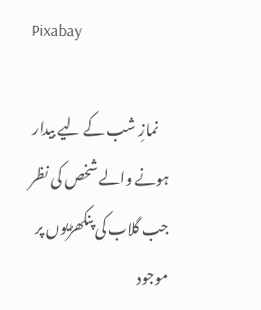Pixabay

    نمازِ شب کے لیے بیدار ہونے والے شخص کی نظر جب گلاب کی پنکھڑیوں پر موجود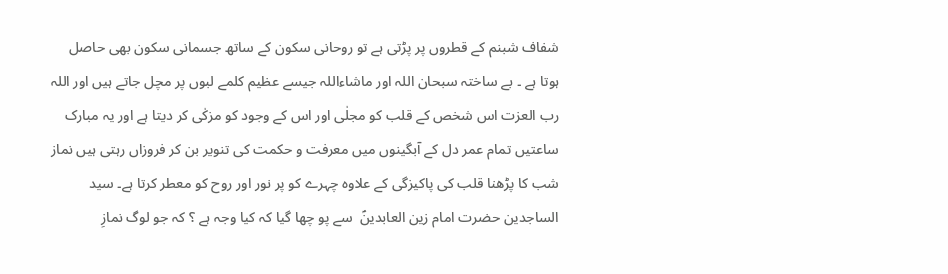شفاف شبنم کے قطروں پر پڑتی ہے تو روحانی سکون کے ساتھ جسمانی سکون بھی حاصل ہوتا ہے ۔ بے ساختہ سبحان اللہ اور ماشاءاللہ جیسے عظیم کلمے لبوں پر مچل جاتے ہیں اور اللہ رب العزت اس شخص کے قلب کو مجلٰی اور اس کے وجود کو مزکٰی کر دیتا ہے اور یہ مبارک ساعتیں تمام عمر دل کے آبگینوں میں معرفت و حکمت کی تنویر بن کر فروزاں رہتی ہیں نماز شب کا پڑھنا قلب کی پاکیزگی کے علاوہ چہرے کو پر نور اور روح کو معطر کرتا ہے۔ سید الساجدین حضرت امام زین العابدینؑ  سے پو چھا گیا کہ کیا وجہ ہے ؟ کہ جو لوگ نمازِ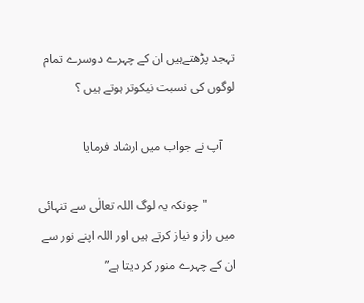تہجد پڑھتےہیں ان کے چہرے دوسرے تمام لوگوں کی نسبت نیکوتر ہوتے ہیں ؟

    آپ نے جواب میں ارشاد فرمایا

         "چونکہ یہ لوگ اللہ تعالٰی سے تنہائی میں راز و نیاز کرتے ہیں اور اللہ اپنے نور سے ان کے چہرے منور کر دیتا ہے”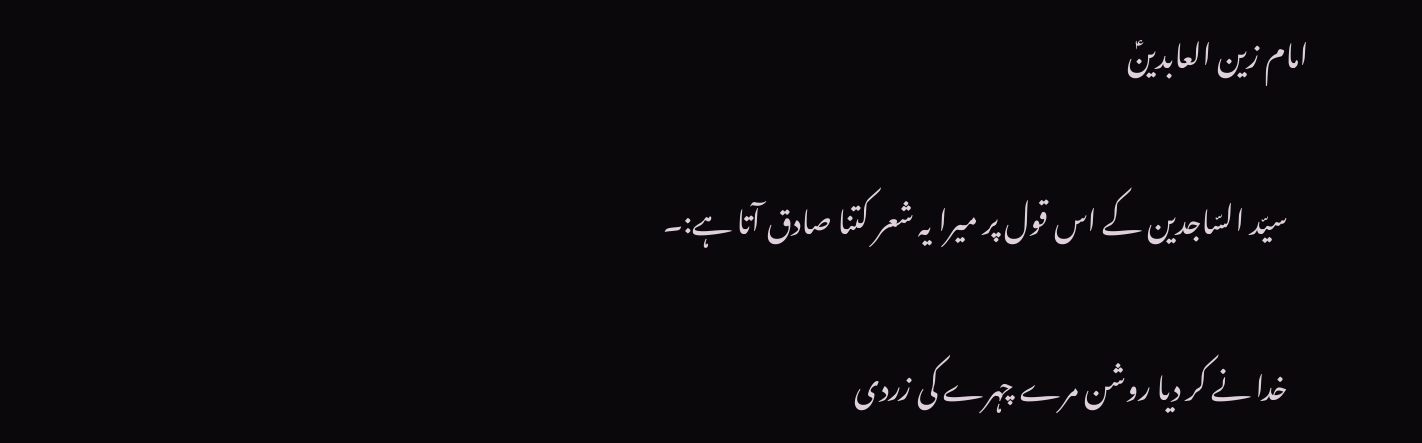امام زین العابدینؑ

    سیّد السّاجدین کے اس قول پر میرا یہ شعر کتنا صادق آتا ہے:۔

    خدا نے کر دیا روشن مرے چہرے کی زردی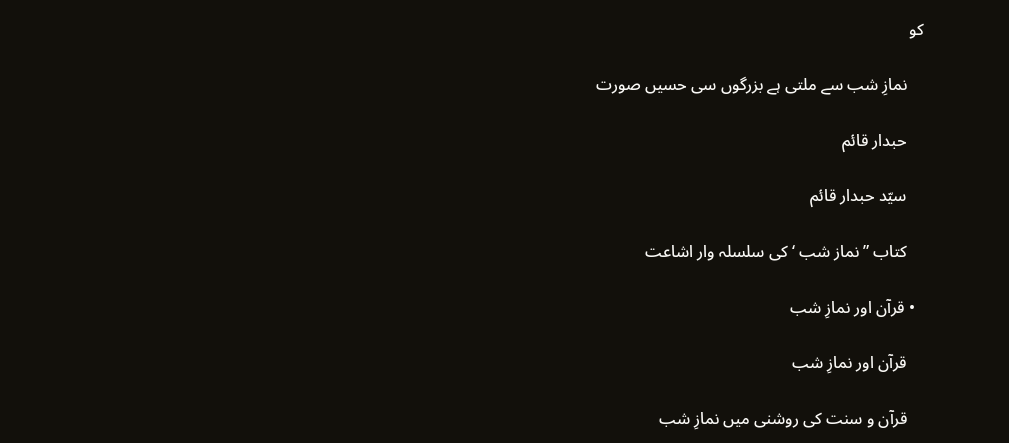کو

    نمازِ شب سے ملتی ہے بزرگوں سی حسیں صورت

    حبدار قائم

    سیّد حبدار قائم

    کتاب ” نماز شب ‘ کی سلسلہ وار اشاعت

  • قرآن اور نمازِ شب

    قرآن اور نمازِ شب

    قرآن و سنت کی روشنی میں نمازِ شب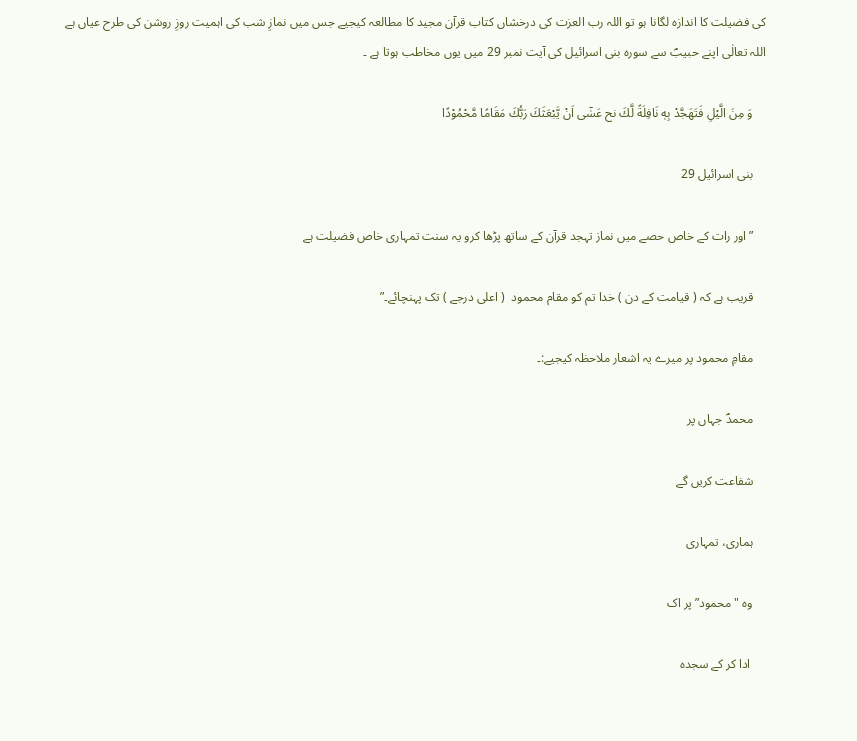کی فضیلت کا اندازہ لگانا ہو تو اللہ رب العزت کی درخشاں کتاب قرآن مجید کا مطالعہ کیجیے جس میں نمازِ شب کی اہمیت روزِ روشن کی طرح عیاں ہے اللہ تعالٰی اپنے حبیبؐ سے سورہ بنی اسرائیل کی آیت نمبر 29 میں یوں مخاطب ہوتا ہے ۔

    وَ مِنَ الَّیْلِ فَتَهَجَّدْ بِهٖ نَافِلَةً لَّكَ نح عَسٰۤى اَنْ یَّبْعَثَكَ رَبُّكَ مَقَامًا مَّحْمُوْدًا

    بنی اسرائیل 29

    ” اور رات کے خاص حصے میں نماز تہجد قرآن کے ساتھ پڑھا کرو یہ سنت تمہاری خاص فضیلت ہے

    قریب ہے کہ ( قیامت کے دن ) خدا تم کو مقام محمود  ( اعلی درجے ) تک پہنچائے۔”

    مقامِ محمود پر میرے یہ اشعار ملاحظہ کیجیے:۔

    محمدؐ جہاں پر

    شفاعت کریں گے

    ہماری، تمہاری

    وہ "محمود” پر اک

     ادا کر کے سجدہ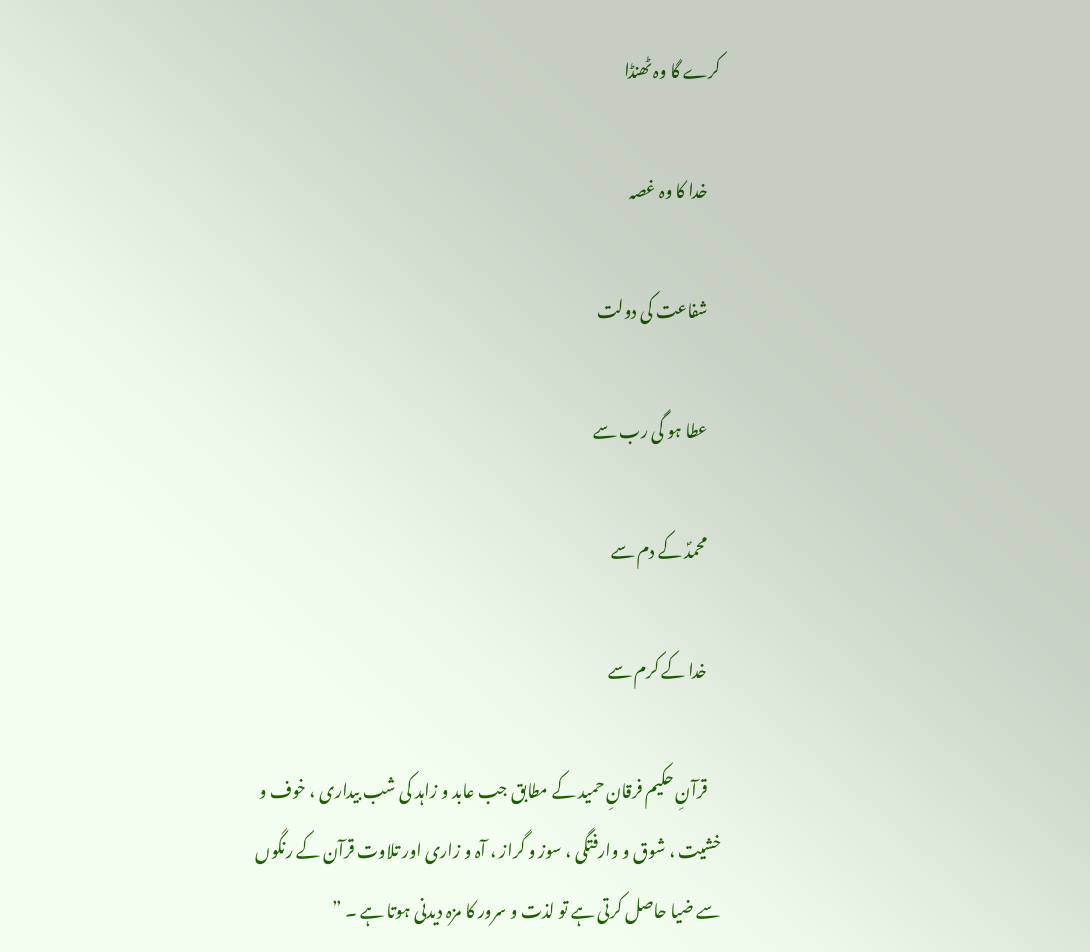کرے گا وہ ٹھنڈا

    خدا کا وہ غصہ

    شفاعت کی دولت

    عطا ہو گی رب سے

    محمدؐ کے دم سے

    خدا کے کرم سے

    قرآنِ حکیم فرقانِ حمید کے مطابق جب عابد و زاہد کی شب بیداری ، خوف و خشیت ، شوق و وارفتگی ، سوز و گراز ، آہ و زاری اور تلاوت قرآن کے رنگوں سے ضیا حاصل کرتی ہے تو لذت و سرور کا مزہ دیدنی ہوتا ہے ۔ ”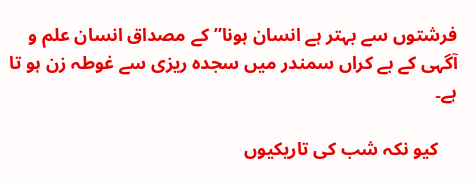فرشتوں سے بہتر ہے انسان ہونا” کے مصداق انسان علم و آگہی کے بے کراں سمندر میں سجدہ ریزی سے غوطہ زن ہو تا ہے۔

    کیو نکہ شب کی تاریکیوں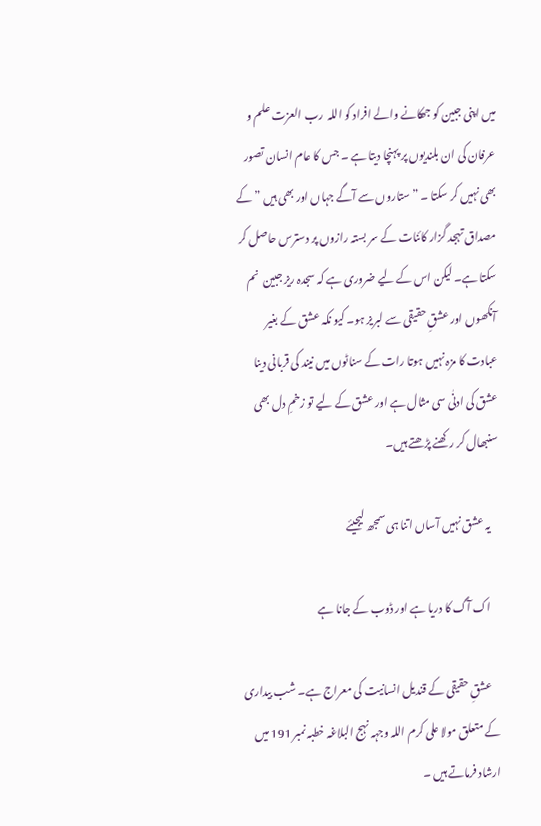میں اپنی جبین کو جھکانے والے افراد کو اللہ  رب العزت علم و عرفان کی ان بلندیوں پر پہنچا دیتا ہے ۔ جس کا عام انسان تصور بھی نہیں کر سکتا ۔ ” ستاروں سے آگے جہاں اور بھی ہیں ” کے مصداق تہجد گزار کائنات کے سر بستہ رازوں پر دسترس حاصل کر سکتا ہے۔ لیکن اس کے لیے ضروری ہے کہ سجدہ ریز جبین  نم آنکھوں اور عشقِ حقیقی سے لبریز ہو۔ کیو نکہ عشق کے بغیر عبادت کا مزہ نہیں ہوتا رات کے سناٹوں میں نیند کی قربانی دینا عشق کی ادنٰی سی مثال ہے اور عشق کے لیے تو زخمِ دل بھی سنبھال کر رکھنے پڑھتے ہیں۔

    یہ عشق نہیں آساں اتنا ہی سمجھ لیجیئے

    اک آگ کا دریا ہے اور ڈوب کے جانا ہے

    عشقِ حقیقی کے قندیل انسانیت کی معراج ہے۔ شب بیداری کے متعلق مولا علی کرم اللہ وجہہ نہج البلاغہ خطبہ نمبر 191 میں ارشاد فرماتے ہیں ۔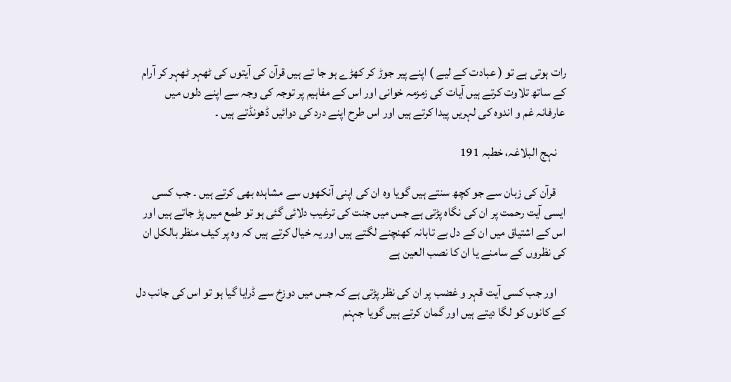رات ہوتی ہے تو ( عبادت کے لیے ) اپنے پیر جوڑ کر کھڑے ہو جا تے ہیں قرآن کی آیتوں کی ٹھہر ٹھہر کر آرام کے ساتھ تلاوت کرتے ہیں آیات کی زمزمہ خوانی اور اس کے مفاہیم پر توجہ کی وجہ سے اپنے دلوں میں عارفانہ غم و اندوہ کی لہریں پیدا کرتے ہیں اور اس طرح اپنے درد کی دوائیں ڈھونڈتے ہیں ۔

    نہج البلاغہ، خطبہ 191

    قرآن کی زبان سے جو کچھ سنتے ہیں گویا وہ ان کی اپنی آنکھوں سے مشاہدہ بھی کرتے ہیں ۔ جب کسی ایسی آیت رحمت پر ان کی نگاہ پڑتی ہے جس میں جنت کی ترغیب دلائی گئی ہو تو طمع میں پڑ جاتے ہیں اور اس کے اشتیاق میں ان کے دل بے تابانہ کھنچنے لگتے ہیں اور یہ خیال کرتے ہیں کہ وہ پر کیف منظر بالکل ان کی نظروں کے سامنے یا ان کا نصب العین ہے

    اور جب کسی آیت قہر و غضب پر ان کی نظر پڑتی ہے کہ جس میں دوزخ سے ڈرایا گیا ہو تو اس کی جانب دل کے کانوں کو لگا دیتے ہیں اور گمان کرتے ہیں گویا جہنم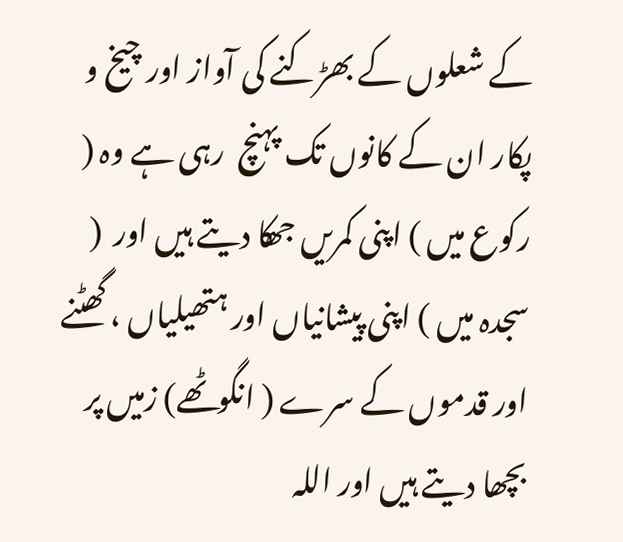کے شعلوں کے بھڑکنے کی آواز اور چیخ و پکار ان کے کانوں تک پہنچ  رہی ہے وہ ( رکوع میں ) اپنی کمریں جھکا دیتے ہیں اور  ( سجدہ میں ) اپنی پیشانیاں اور ہتھیلیاں ، گھٹنے اور قدموں کے سرے ( انگوٹھے) زمیں پر بچھا دیتے ہیں اور اللہ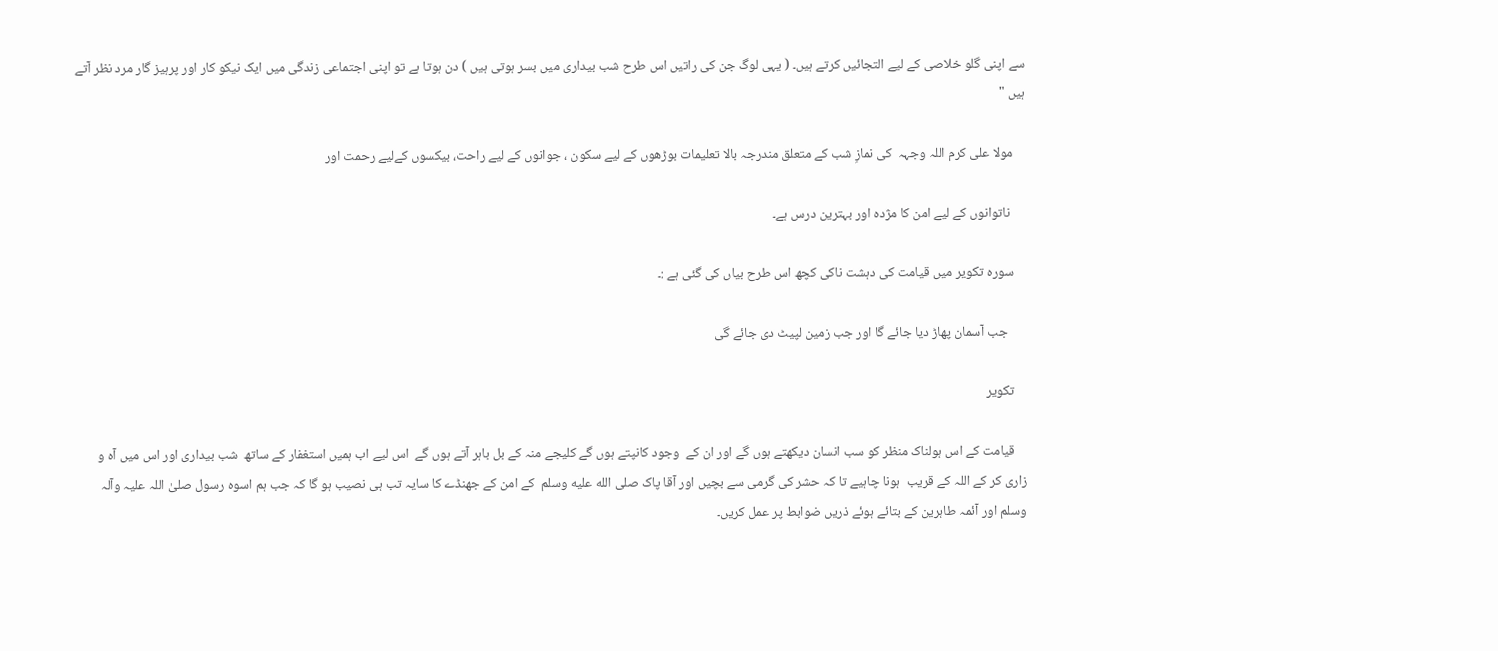سے اپنی گلو خلاصی کے لیے التجائیں کرتے ہیں۔ ( یہی لوگ جن کی راتیں اس طرح شب بیداری میں بسر ہوتی ہیں ) دن ہوتا ہے تو اپنی اجتماعی زندگی میں ایک نیکو کار اور پرہیز گار مرد نظر آتے ہیں "

    مولا علی کرم اللہ وجہہ  کی نمازِ شب کے متعلق مندرجہ بالا تعلیمات بوڑھوں کے لیے سکون ، جوانوں کے لیے راحت، بیکسوں کےلیے رحمت اور

     ناتوانوں کے لیے امن کا مژدہ اور بہترین درس ہے۔

    سورہ تکویر میں قیامت کی دہشت ناکی کچھ اس طرح بیاں کی گئی ہے :۔

      جب آسمان پھاڑ دیا جائے گا اور جب زمین لپیٹ دی جائے گی

    تکویر

    قیامت کے اس ہولناک منظر کو سب انسان دیکھتے ہوں گے اور ان کے  وجود کانپتے ہوں گے کلیجے منہ کے بل باہر آتے ہوں گے  اس لیے اب ہمیں استغفار کے ساتھ  شب بیداری اور اس میں آہ و زاری کر کے اللہ کے قریب  ہونا چاہیے تا کہ حشر کی گرمی سے بچیں اور آقا پاک صلى الله عليه وسلم  کے امن کے جھنڈے کا سایہ تب ہی نصیب ہو گا کہ جب ہم اسوہ رسول صلیٰ اللہ علیہ وآلہ وسلم اور آئمہ طاہرین کے بتائے ہوئے ذریں ضوابط پر عمل کریں۔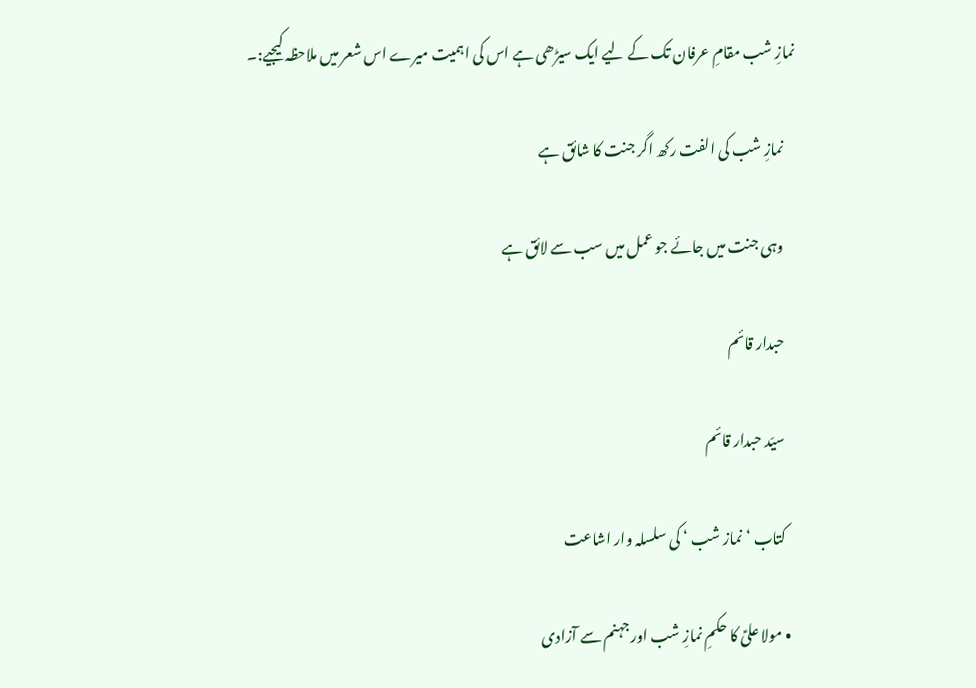نمازِ شب مقامِ عرفان تک کے لیے ایک سیڑھی ہے اس کی اہمیت میرے اس شعر میں ملاحظہ کیجیے:۔

    نمازِ شب کی الفت رکھ اگر جنت کا شائق ہے

    وہی جنت میں جائے جو عمل میں سب سے لائق ہے

    حبدار قائم

    سیّد حبدار قائم

    کتاب ‘ نماز شب ‘ کی سلسلہ وار اشاعت

  • مولا علیؑ کا حکمِ نمازِ شب اور جہنم سے آزادی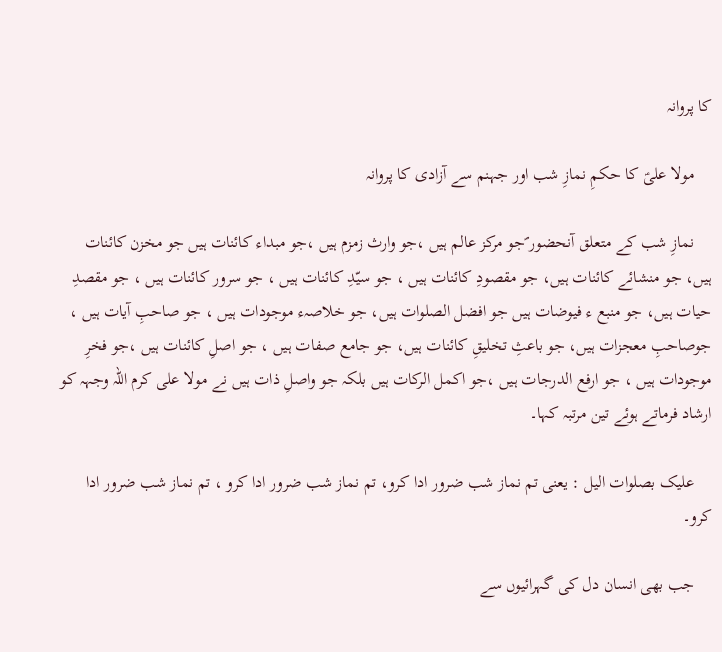کا پروانہ

    مولا علیؑ کا حکمِ نمازِ شب اور جہنم سے آزادی کا پروانہ

    نمازِ شب کے متعلق آنحضور ؐجو مرکز عالم ہیں ،جو وارث زمزم ہیں ،جو مبداء کائنات ہیں جو مخزن کائنات ہیں، جو منشائے کائنات ہیں، جو مقصودِ کائنات ہیں ، جو سیّدِ کائنات ہیں ، جو سرور کائنات ہیں ، جو مقصدِ حیات ہیں، جو منبع ء فیوضات ہیں جو افضل الصلوات ہیں، جو خلاصہء موجودات ہیں ، جو صاحبِ آیات ہیں ، جوصاحبِ معجزات ہیں، جو باعثِ تخلیقِ کائنات ہیں، جو جامع صفات ہیں ، جو اصلِ کائنات ہیں ،جو فخرِ موجودات ہیں ، جو ارفع الدرجات ہیں ،جو اکمل الرکات ہیں بلکہ جو واصلِ ذات ہیں نے مولا علی کرم اللہ وجہہ کو ارشاد فرماتے ہوئے تین مرتبہ کہا۔

    علیک بصلوات الیل : یعنی تم نماز شب ضرور ادا کرو، تم نماز شب ضرور ادا کرو ، تم نماز شب ضرور ادا کرو۔

    جب بھی انسان دل کی گہرائیوں سے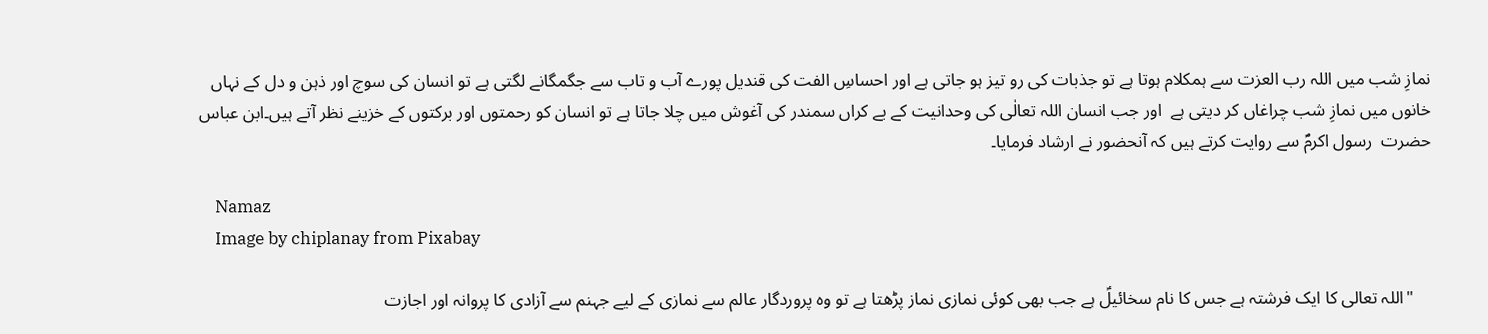نمازِ شب میں اللہ رب العزت سے ہمکلام ہوتا ہے تو جذبات کی رو تیز ہو جاتی ہے اور احساسِ الفت کی قندیل پورے آب و تاب سے جگمگانے لگتی ہے تو انسان کی سوچ اور ذہن و دل کے نہاں خانوں میں نمازِ شب چراغاں کر دیتی ہے  اور جب انسان اللہ تعالٰی کی وحدانیت کے بے کراں سمندر کی آغوش میں چلا جاتا ہے تو انسان کو رحمتوں اور برکتوں کے خزینے نظر آتے ہیں۔ابن عباس حضرت  رسول اکرمؐ سے روایت کرتے ہیں کہ آنحضور نے ارشاد فرمایا۔

    Namaz
    Image by chiplanay from Pixabay

    "اللہ تعالی کا ایک فرشتہ ہے جس کا نام سخائیلؑ ہے جب بھی کوئی نمازی نماز پڑھتا ہے تو وہ پروردگار عالم سے نمازی کے لیے جہنم سے آزادی کا پروانہ اور اجازت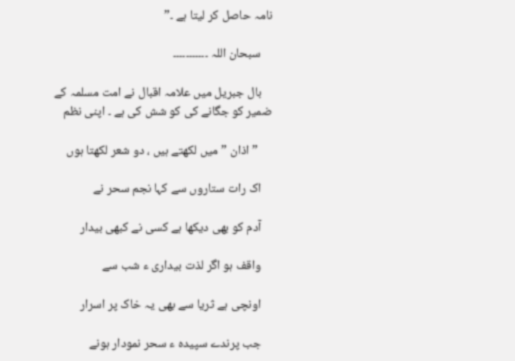نامہ حاصل کر لیتا ہے ۔”

    سبحان اللہ ۔۔۔۔۔۔۔۔۔۔۔

    بال جبریل میں علامہ اقبال نے امت مسلمہ کے ضمیر کو جگانے کی کو شش کی ہے ۔ اپنی نظم

     ” اذان ” میں لکھتے ہیں ، دو شعر لکھتا ہوں

    اک رات ستاروں سے کہا نجم سحر نے

    آدم کو بھی دیکھا ہے کسی نے کبھی بیدار

    واقف ہو اگر لذت بیداری ء شب سے

    اونچی ہے ثریا سے بھی یہ خاک پر اسرار

    جب پرندے سپیدہ ء سحر نمودار ہونے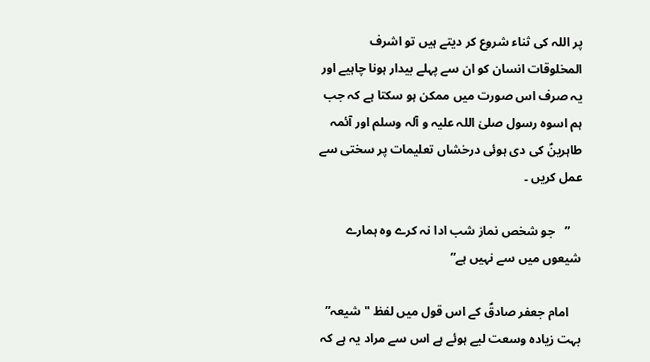پر اللہ کی ثناء شروع کر دیتے ہیں تو اشرف المخلوقات انسان کو ان سے پہلے بیدار ہونا چاہیے اور یہ صرف اس صورت میں ممکن ہو سکتا ہے کہ جب ہم اسوہ رسول صلیٰ اللہ علیہ و آلہ وسلم اور آئمہ طاہرینؑ کی دی ہوئی درخشاں تعلیمات پر سختی سے عمل کریں ۔

    ”   جو شخص نماز شب ادا نہ کرے وہ ہمارے شیعوں میں سے نہیں ہے”

    امام جعفر صادقؑ کے اس قول میں لفظ "شیعہ” بہت زیادہ وسعت لیے ہوئے ہے اس سے مراد یہ ہے کہ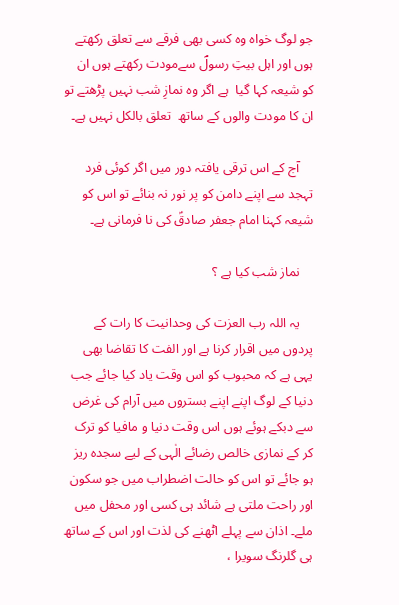جو لوگ خواہ وہ کسی بھی فرقے سے تعلق رکھتے ہوں اور اہل بیتِ رسولؐ سےمودت رکھتے ہوں ان کو شیعہ کہا گیا  ہے اگر وہ نمازِ شب نہیں پڑھتے تو ان کا مودت والوں کے ساتھ  تعلق بالکل نہیں ہے۔

    آج کے اس ترقی یافتہ دور میں اگر کوئی فرد تہجد سے اپنے دامن کو پر نور نہ بنائے تو اس کو شیعہ کہنا امام جعفر صادقؑ کی نا فرمانی ہے۔

    نماز شب کیا ہے ؟

    یہ اللہ رب العزت کی وحدانیت کا رات کے پردوں میں اقرار کرنا ہے اور الفت کا تقاضا بھی یہی ہے کہ محبوب کو اس وقت یاد کیا جائے جب دنیا کے لوگ اپنے اپنے بستروں میں آرام کی غرض سے دبکے ہوئے ہوں اس وقت دنیا و مافیا کو ترک کر کے نمازی خالص رضائے الٰہی کے لیے سجدہ ریز ہو جائے تو اس کو حالت اضطراب میں جو سکون اور راحت ملتی ہے شائد ہی کسی اور محفل میں ملے۔ اذان سے پہلے اٹھنے کی لذت اور اس کے ساتھ ہی گلرنگ سویرا ،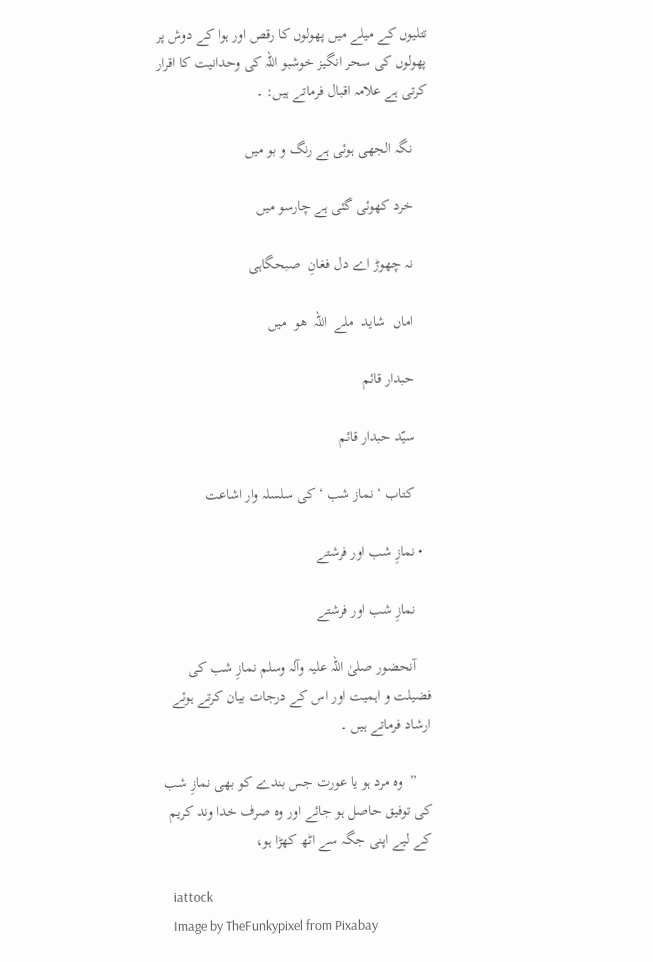تتلیوں کے میلے میں پھولوں کا رقص اور ہوا کے دوش پر پھولوں کی سحر انگیز خوشبو اللہ کی وحدانیت کا اقرار کرتی ہے علامہ اقبال فرماتے ہیں: ۔

    نگہ الجھی ہوئی ہے رنگ و بو میں

    خرد کھوئی گئی ہے چارسو میں

    نہ چھوڑ اے دل فغانِ  صبحگاہی

    اماں  شاید  ملے  اللہ  ھو  میں

    حبدار قائم

    سیّد حبدار قائم

    کتاب ‘ نماز شب ‘ کی سلسلہ وار اشاعت

  • نمازِ شب اور فرشتے

    نمازِ شب اور فرشتے

    آنحضور صلیٰ اللہ علیہ وآلہ وسلم نمازِ شب کی فضیلت و اہمیت اور اس کے درجات بیان کرتے ہوئے ارشاد فرماتے ہیں ۔

    ”  وہ مرد ہو یا عورت جس بندے کو بھی نمازِ شب کی توفیق حاصل ہو جائے اور وہ صرف خدا وند کریم کے لیے اپنی جگہ سے اٹھ کھڑا ہو،

    iattock
    Image by TheFunkypixel from Pixabay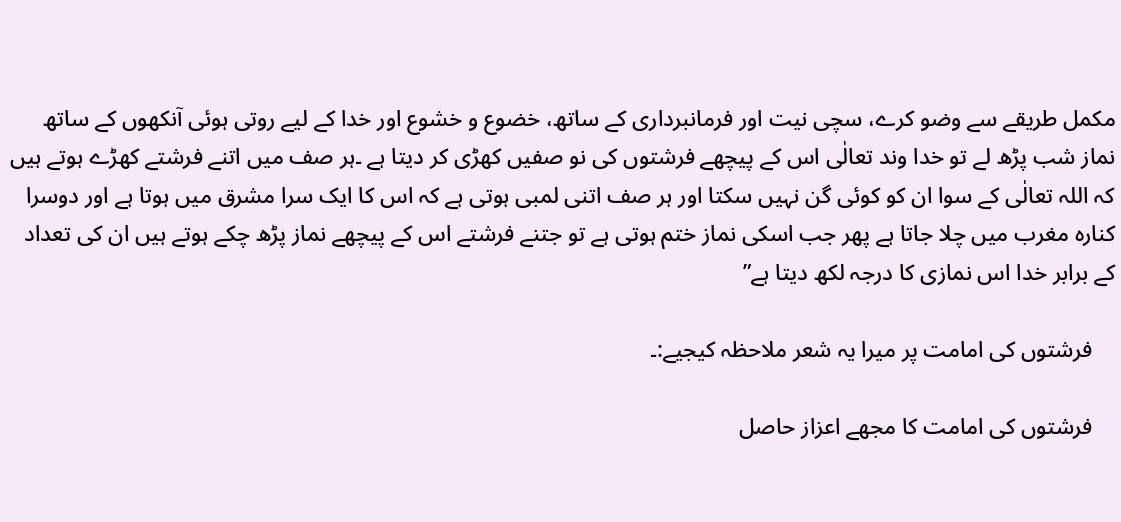مکمل طریقے سے وضو کرے، سچی نیت اور فرمانبرداری کے ساتھ، خضوع و خشوع اور خدا کے لیے روتی ہوئی آنکھوں کے ساتھ نماز شب پڑھ لے تو خدا وند تعالٰی اس کے پیچھے فرشتوں کی نو صفیں کھڑی کر دیتا ہے ۔ہر صف میں اتنے فرشتے کھڑے ہوتے ہیں کہ اللہ تعالٰی کے سوا ان کو کوئی گن نہیں سکتا اور ہر صف اتنی لمبی ہوتی ہے کہ اس کا ایک سرا مشرق میں ہوتا ہے اور دوسرا کنارہ مغرب میں چلا جاتا ہے پھر جب اسکی نماز ختم ہوتی ہے تو جتنے فرشتے اس کے پیچھے نماز پڑھ چکے ہوتے ہیں ان کی تعداد کے برابر خدا اس نمازی کا درجہ لکھ دیتا ہے”

    فرشتوں کی امامت پر میرا یہ شعر ملاحظہ کیجیے:۔

    فرشتوں کی امامت کا مجھے اعزاز حاصل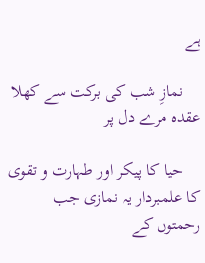ہے

    نمازِ شب کی برکت سے کھلا عقدہ مرے دل پر

    حیا کا پیکر اور طہارت و تقوی کا علمبردار یہ نمازی جب رحمتوں کے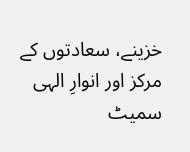خزینے، سعادتوں کے مرکز اور انوارِ الہی سمیٹ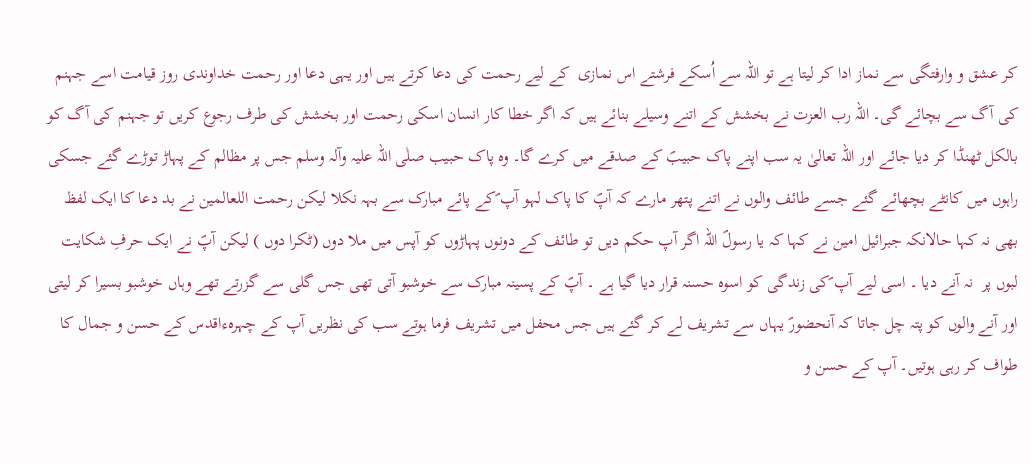کر عشق و وارفتگی سے نماز ادا کر لیتا ہے تو اللہ سے اُسکے فرشتے اس نمازی  کے لیے رحمت کی دعا کرتے ہیں اور یہی دعا اور رحمت خداوندی روز قیامت اسے جہنم کی آگ سے بچائے گی۔ اللہ رب العزت نے بخشش کے اتنے وسیلے بنائے ہیں کہ اگر خطا کار انسان اسکی رحمت اور بخشش کی طرف رجوع کریں تو جہنم کی آگ کو بالکل ٹھنڈا کر دیا جائے اور اللہ تعالیٰ یہ سب اپنے پاک حبیبؐ کے صدقے میں کرے گا۔ وہ پاک حبیب صلٰی اللہ علیہ وآلہ وسلم جس پر مظالم کے پہاڑ توڑے گئے جسکی راہوں میں کانٹے بچھائے گئے جسے طائف والوں نے اتنے پتھر مارے کہ آپؐ کا پاک لہو آپ ؐکے پائے مبارک سے بہہ نکلا لیکن رحمت اللعالمین نے بد دعا کا ایک لفظ بھی نہ کہا حالانکہ جبرائیل امین نے کہا کہ یا رسولؐ اللہ اگر آپ حکم دیں تو طائف کے دونوں پہاڑوں کو آپس میں ملا دوں (ٹکرا دوں ) لیکن آپؐ نے ایک حرفِ شکایت لبوں پر  نہ آنے دیا ۔ اسی لیے آپ ؐکی زندگی کو اسوہ حسنہ قرار دیا گیا ہے ۔ آپؐ کے پسینہ مبارک سے خوشبو آتی تھی جس گلی سے گزرتے تھے وہاں خوشبو بسیرا کر لیتی اور آنے والوں کو پتہ چل جاتا کہ آنحضورؐ یہاں سے تشریف لے کر گئے ہیں جس محفل میں تشریف فرما ہوتے سب کی نظریں آپ کے چہرہءاقدس کے حسن و جمال کا طواف کر رہی ہوتیں۔ آپ کے حسن و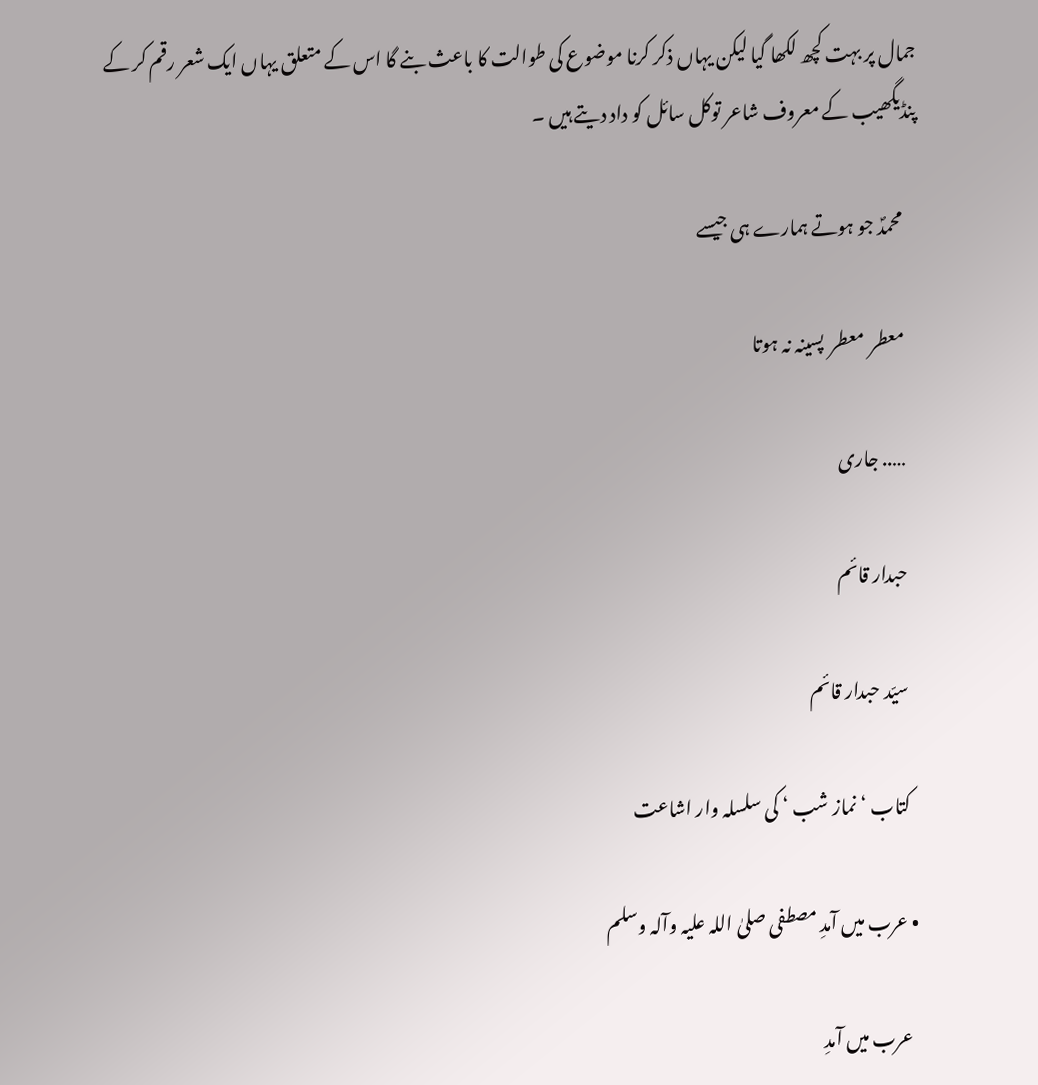جمال پر بہت کچھ لکھا گیا لیکن یہاں ذکر کرنا موضوع کی طوالت کا باعث بنے گا اس کے متعلق یہاں ایک شعر رقم کر کے پنڈیگھیب کے معروف شاعر توکل سائل کو داد دیتے ہیں ۔

    محمدؐ جو ہوتے ہمارے ہی جیسے

    معطر  معطر  پسینہ نہ ہوتا

    ….. جاری

    حبدار قائم

    سیّد حبدار قائم

    کتاب ‘ نماز شب ‘ کی سلسلہ وار اشاعت

  • عرب میں آمدِ مصطفی صلیٰ اللہ علیہ وآلہ وسلم

    عرب میں آمدِ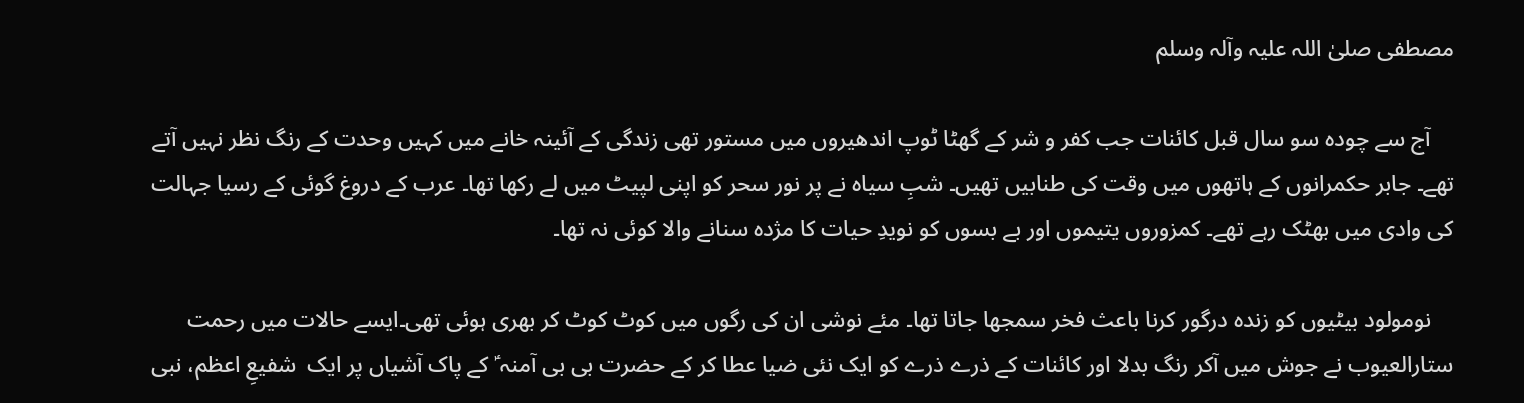مصطفی صلیٰ اللہ علیہ وآلہ وسلم

    آج سے چودہ سو سال قبل کائنات جب کفر و شر کے گھٹا ٹوپ اندھیروں میں مستور تھی زندگی کے آئینہ خانے میں کہیں وحدت کے رنگ نظر نہیں آتے تھے۔ جابر حکمرانوں کے ہاتھوں میں وقت کی طنابیں تھیں۔ شبِ سیاہ نے پر نور سحر کو اپنی لپیٹ میں لے رکھا تھا۔ عرب کے دروغ گوئی کے رسیا جہالت کی وادی میں بھٹک رہے تھے۔ کمزوروں یتیموں اور بے بسوں کو نویدِ حیات کا مژدہ سنانے والا کوئی نہ تھا۔

    نومولود بیٹیوں کو زندہ درگور کرنا باعث فخر سمجھا جاتا تھا۔ مئے نوشی ان کی رگوں میں کوٹ کوٹ کر بھری ہوئی تھی۔ایسے حالات میں رحمت ستارالعیوب نے جوش میں آکر رنگ بدلا اور کائنات کے ذرے ذرے کو ایک نئی ضیا عطا کر کے حضرت بی بی آمنہ ؑ کے پاک آشیاں پر ایک  شفیعِ اعظم، نبی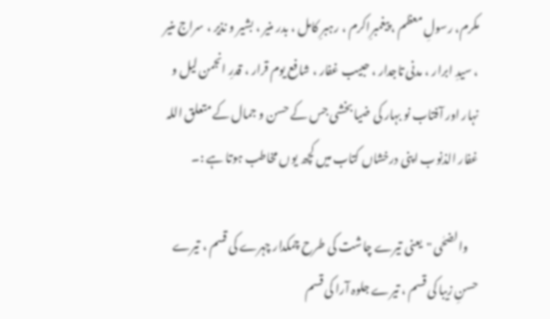مکرم، رسولِ معظم ، پیغمبرِاکرم ، رہبرِ کامل ، بدر منیر ، بشیر و نذیر ، سراج منیر ، سیدِ ابرار ، مدنی تاجدار ، حبیب غفار ، شافع یوم قرار ، قدرِ انجمن لیل و نہار اور آفتاب نو بہار کی ضیا بخشی جس کے حسن و جمال کے متعلق اللہ غفار الذنوب اپنی درخشاں کتاب میں کچھ یوں مخاطب ہوتا ہے :۔

    والضحٰی "یعنی تیرے چاشت کی طرح چمکدار چہرے کی قسم ، تیرے حسنِ زیبا کی قسم ، تیرے جلوہ آرا کی قسم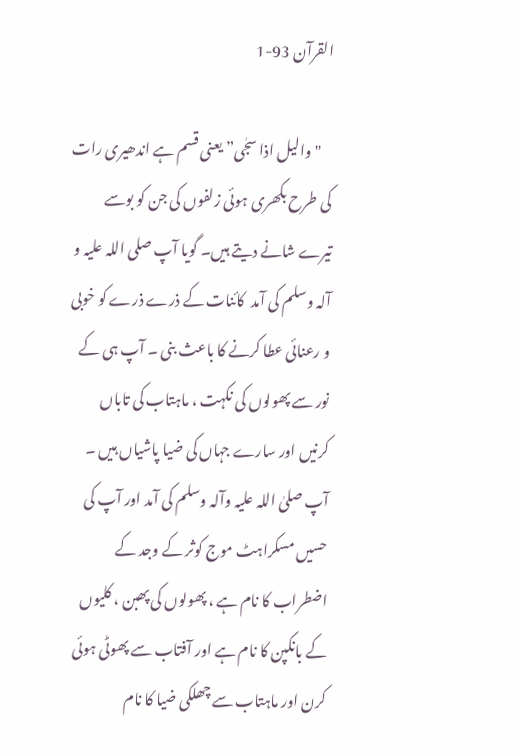القرآن 93-1

    "والیل اذا سجٰی” یعنی قسم ہے اندھیری رات کی طرح بکھری ہوئی زلفوں کی جن کو بوسے تیرے شانے دیتے ہیں۔ گویا آپ صلی اللہ علیہ و آلہ وسلم کی آمد  کائنات کے ذرے ذرے کو خوبی و رعنائی عطا کرنے کا باعث بنی ۔ آپ ہی کے نور سے پھولوں کی نکہت ، ماہتاب کی تاباں کرنیں اور سارے جہاں کی ضیا پاشیاں ہیں ۔ آپ صلیٰ اللہ علیہ وآلہ وسلم کی آمد اور آپ کی حسیں مسکراہٹ موج کوثر کے وجد کے اضطراب کا نام ہے ، پھولوں کی پھبن ، کلیوں کے بانکپن کا نام ہے اور آفتاب سے پھوٹی ہوئی کرن اور ماہتاب سے چھلکی ضیا کا نام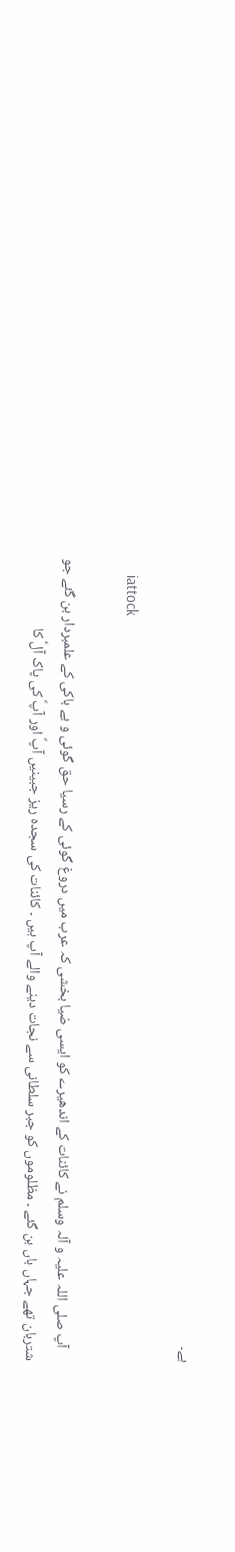ہے۔

    iattock

    آپ صلی اللہ علیہ و آلہ وسلم نے کائنات کے اندھیرے کو ایسی ضیا بخشی کہ عرب میں دروغ گوئی کے رسیا حق گوئی و بے باکی کے علمبردار بن گئے جو شتربان تھے جہاں باں بن گئے ۔ مظلوموں کو جبر سلطانی سے نجات دینے والے آپ ہیں ۔ کائنات کی سجدہ ریز جبینیں آپؐ اور آپؐ کی پاک آلؑ کا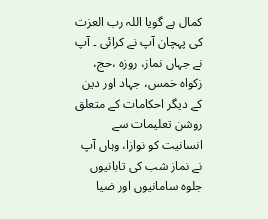کمال ہے گویا اللہ رب العزت کی پہچان آپ نے کرائی ۔ آپ نے جہاں نماز، روزہ ،حج، زکواہ خمس، جہاد اور دین کے دیگر احکامات کے متعلق روشن تعلیمات سے انسانیت کو نوازا، وہاں آپ نے نماز شب کی تابانیوں جلوہ سامانیوں اور ضیا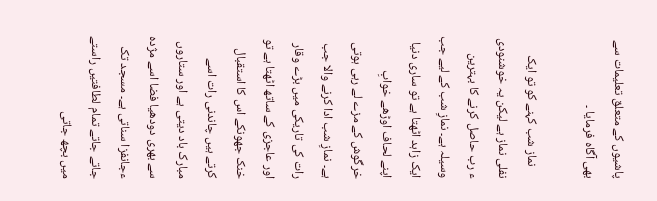پاشیوں کے متعلق تعلیمات سے بھی آگاہ فرمایا ۔

    نماز شب کہنے کو تو ایک نفلی نماز ہے لیکن یہ خوشنودی ء رب حاصل کرنے کا بہترین وسیلہ ہے۔ نمازِ شب کے لیے جب ایک زاہد اٹھتا ہے تو ساری دنیا اپنے لحاف اوڑھے خوابِ خرگوش کے مزے لے رہی ہوتی ہے۔ نمازِ شب ادا کرنے والا جب رات کی تاریکی میں بڑے وقار اور عاجزی کے ساتھ اٹھتا ہے تو خنک جھونکے اس کا استقبال کرتے ہیں چاندنی رات اسے مبارک باد دیتی ہے اور ستاروں سے بھری دودھیا فضا اسے مژدہ ءجانفزا سناتی ہے۔ مسجد تک جاتے جاتے تمام لطافتیں راستے میں بچھ جاتی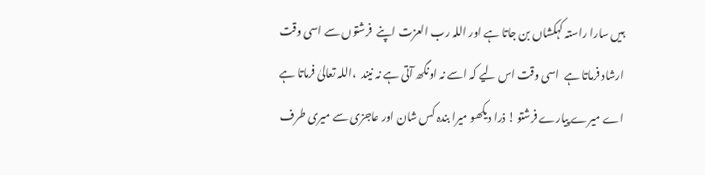ہیں سارا راستہ کہکشاں بن جاتا ہے اور اللہ رب العزت اپنے  فرشتوں سے اسی وقت ارشاد فرماتا ہے  اسی وقت اس لیے کہ اسے نہ اونگھ آتی ہے نہ نیند  ،اللہ تعالیٰ فرماتا ہے اے میرے پیارے فرشتو ! ذرا دیکھو میرا بندہ کس شان اور عاجزی سے میری طرف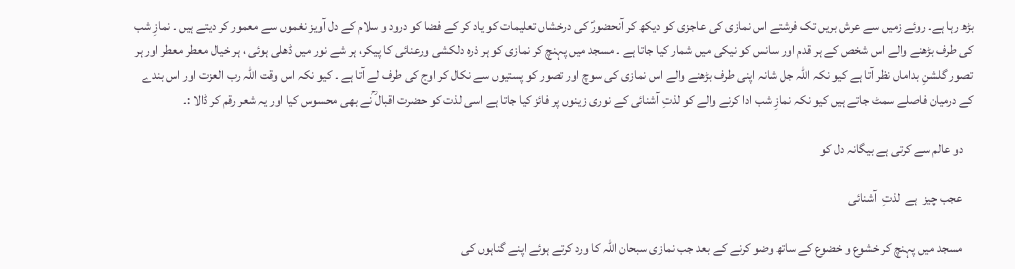بڑھ رہا ہے۔ روئے زمیں سے عرش بریں تک فرشتے اس نمازی کی عاجزی کو دیکھ کر آنحضورؐ کی درخشاں تعلیمات کو یاد کر کے فضا کو درود و سلام کے دل آویز نغموں سے معمور کر دیتے ہیں ۔ نمازِ شب کی طرف بڑھنے والے اس شخص کے ہر قدم اور سانس کو نیکی میں شمار کیا جاتا ہے ۔ مسجد میں پہنچ کر نمازی کو ہر ذرہ دلکشی ورعنائی کا پیکر، ہر شے نور میں ڈھلی ہوئی ، ہر خیال معطر معطر اور ہر تصور گلشنِ بداماں نظر آتا ہے کیو نکہ اللہ جل شانہ اپنی طرف بڑھنے والے اس نمازی کی سوچ اور تصور کو پستیوں سے نکال کر اوج کی طرف لے آتا ہے ۔ کیو نکہ اس وقت اللہ رب العزت اور اس بندے کے درمیان فاصلے سمٹ جاتے ہیں کیو نکہ نمازِ شب ادا کرنے والے کو لذتِ آشنائی کے نوری زینوں پر فائز کیا جاتا ہے اسی لذت کو حضرت اقبال ؒنے بھی محسوس کیا اور یہ شعر رقم کر ڈالا :۔

    دو عالم سے کرتی ہے بیگانہ دل کو

    عجب چیز  ہے  لذتِ  آشنائی

    مسجد میں پہنچ کر خشوع و خضوع کے ساتھ وضو کرنے کے بعد جب نمازی سبحان اللہ کا ورد کرتے ہوئے اپنے گناہوں کی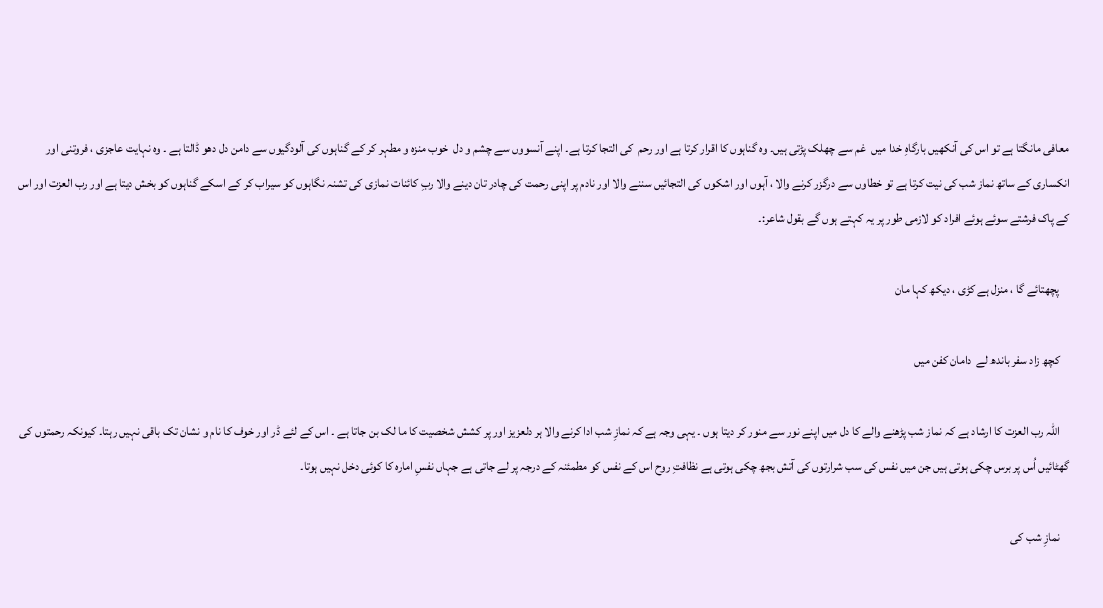معافی مانگتا ہے تو اس کی آنکھیں بارگاہِ خدا میں  غم سے چھلک پڑتی ہیں۔ وہ گناہوں کا اقرار کرتا ہے اور رحم  کی التجا کرتا ہے۔ اپنے آنسووں سے چشم و دل  خوب منزہ و مطہر کر کے گناہوں کی آلودگیوں سے دامن دل دھو ڈالتا ہے ۔ وہ نہایت عاجزی ، فروتنی اور انکساری کے ساتھ نماز شب کی نیت کرتا ہے تو خطاوں سے درگزر کرنے والا ، آہوں اور اشکوں کی التجائیں سننے والا اور نادم پر اپنی رحمت کی چادر تان دینے والا ربِ کائنات نمازی کی تشنہ نگاہوں کو سیراب کر کے اسکے گناہوں کو بخش دیتا ہے اور رب العزت اور اس کے پاک فرشتے سوئے ہوئے افراد کو لازمی طور پر یہ کہتے ہوں گے بقول شاعر:۔

    پچھتائے گا ، منزل ہے کڑی ، دیکھ کہا مان

    کچھ زاد سفر باندھ لے  دامان کفن میں

    اللہ رب العزت کا ارشاد ہے کہ نماز شب پڑھنے والے کا دل میں اپنے نور سے منور کر دیتا ہوں ۔ یہی وجہ ہے کہ نمازِ شب ادا کرنے والا ہر دلعزیز اور پر کشش شخصیت کا ما لک بن جاتا ہے ۔ اس کے لئے ڈر اور خوف کا نام و نشان تک باقی نہیں رہتا۔ کیونکہ رحمتوں کی گھٹائیں اُس پر برس چکی ہوتی ہیں جن میں نفس کی سب شرارتوں کی آتش بجھ چکی ہوتی ہے نظافتِ روح اس کے نفس کو مطمئنہ کے درجہ پر لے جاتی ہے جہاں نفسِ امارہ کا کوئی دخل نہیں ہوتا۔

    نمازِ شب کی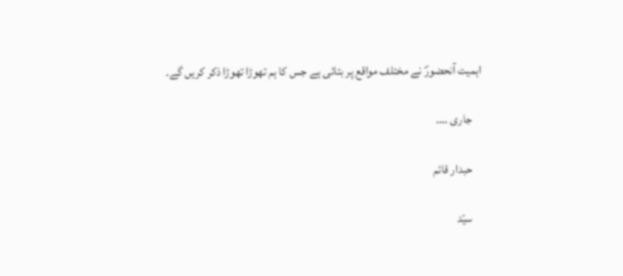اہمیت آنحضورؐ نے مختلف مواقع پر بتائی ہے جس کا ہم تھوڑا تھوڑا ذکر کریں گے۔

    جاری ….

    حبدار قائم

    سیّد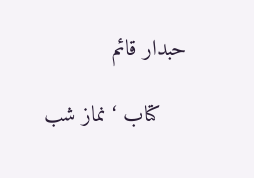حبدار قائم

    کتاب ‘ نماز شب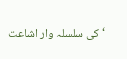‘ کی سلسلہ وار اشاعت